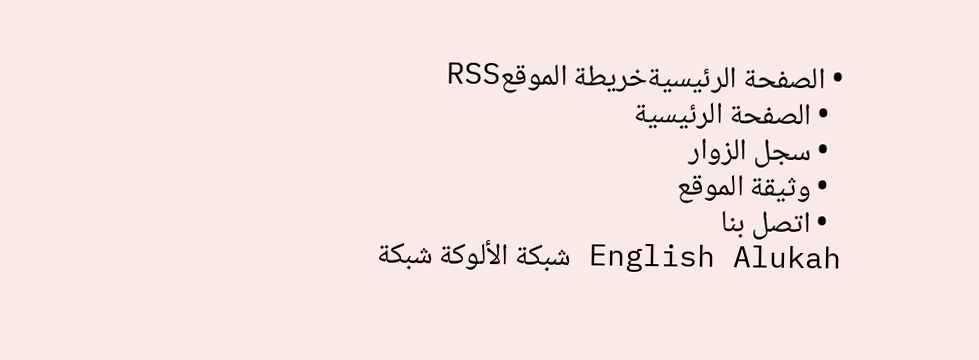• الصفحة الرئيسيةخريطة الموقعRSS
  • الصفحة الرئيسية
  • سجل الزوار
  • وثيقة الموقع
  • اتصل بنا
English Alukah شبكة الألوكة شبكة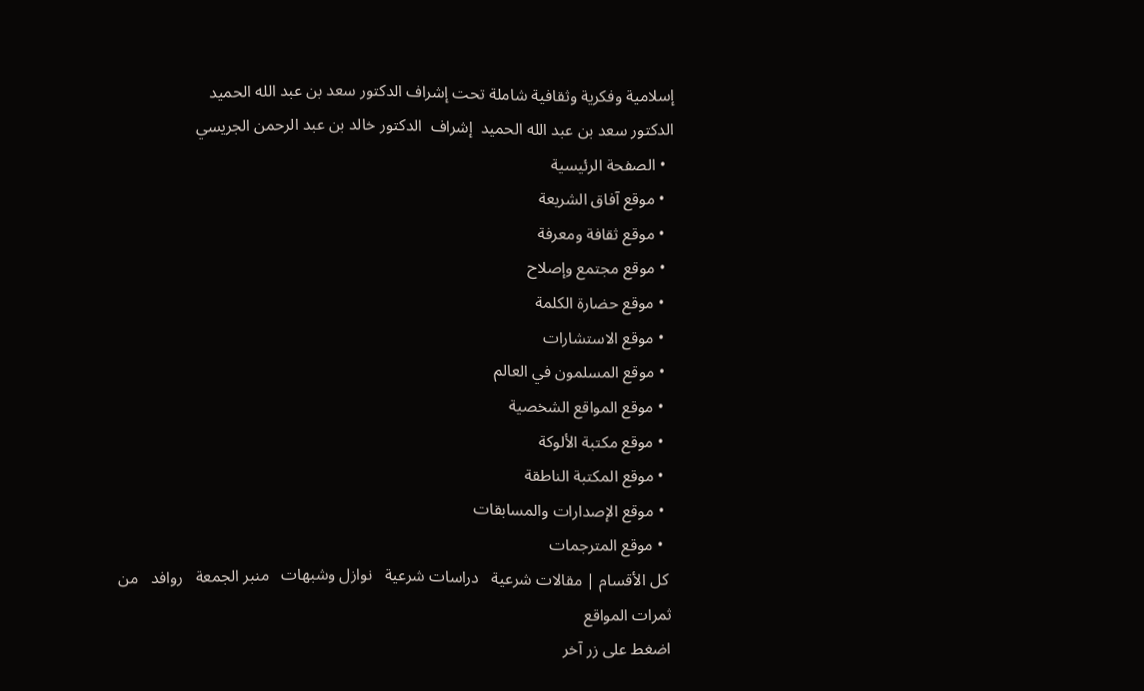إسلامية وفكرية وثقافية شاملة تحت إشراف الدكتور سعد بن عبد الله الحميد
الدكتور سعد بن عبد الله الحميد  إشراف  الدكتور خالد بن عبد الرحمن الجريسي
  • الصفحة الرئيسية
  • موقع آفاق الشريعة
  • موقع ثقافة ومعرفة
  • موقع مجتمع وإصلاح
  • موقع حضارة الكلمة
  • موقع الاستشارات
  • موقع المسلمون في العالم
  • موقع المواقع الشخصية
  • موقع مكتبة الألوكة
  • موقع المكتبة الناطقة
  • موقع الإصدارات والمسابقات
  • موقع المترجمات
 كل الأقسام | مقالات شرعية   دراسات شرعية   نوازل وشبهات   منبر الجمعة   روافد   من ثمرات المواقع
اضغط على زر آخر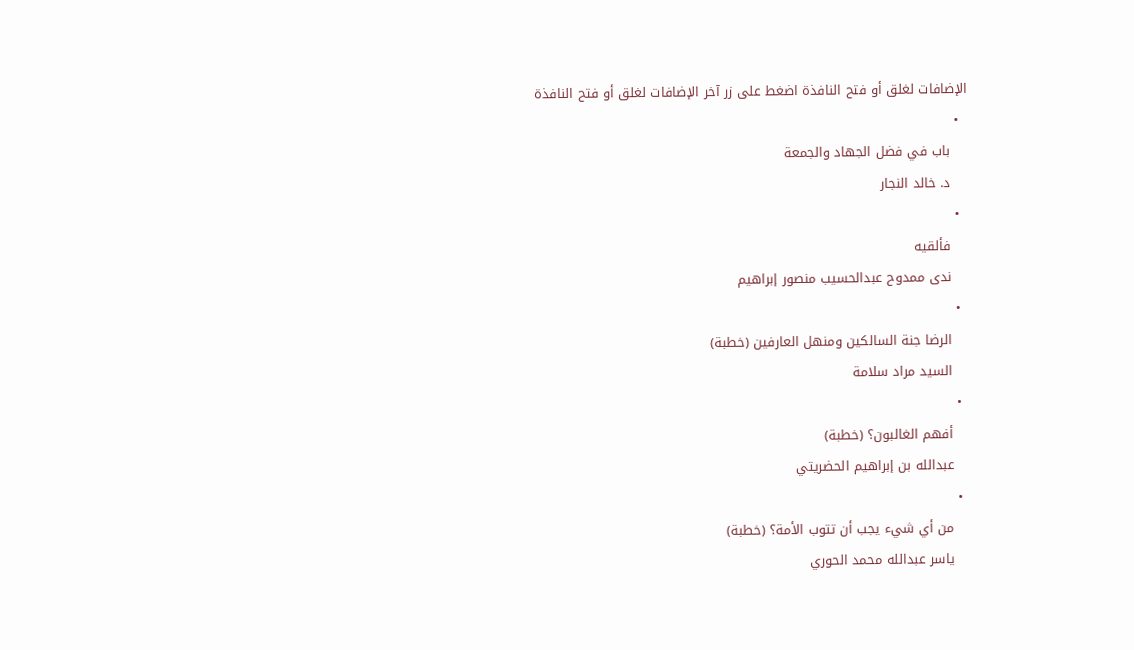الإضافات لغلق أو فتح النافذة اضغط على زر آخر الإضافات لغلق أو فتح النافذة
  •
    باب في فضل الجهاد والجمعة
    د. خالد النجار
  •
    فألقيه
    ندى ممدوح عبدالحسيب منصور إبراهيم
  •
    الرضا جنة السالكين ومنهل العارفين (خطبة)
    السيد مراد سلامة
  •
    أفهم الغالبون؟ (خطبة)
    عبدالله بن إبراهيم الحضريتي
  •
    من أي شيء يجب أن تتوب الأمة؟ (خطبة)
    ياسر عبدالله محمد الحوري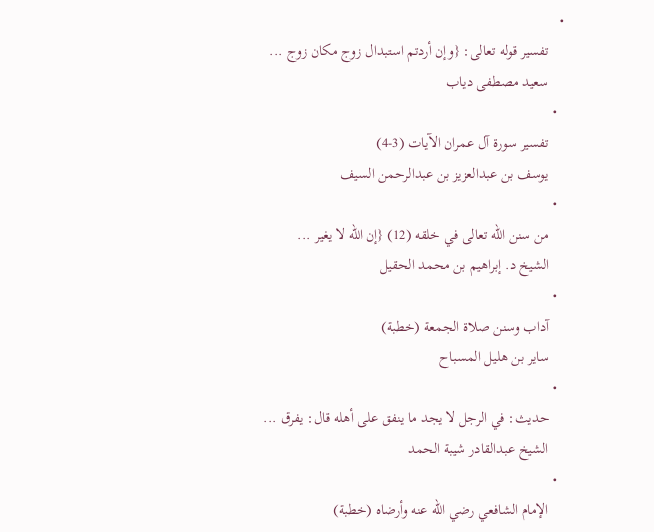•
    تفسير قوله تعالى: {وإن أردتم استبدال زوج مكان زوج ...
    سعيد مصطفى دياب
  •
    تفسير سورة آل عمران الآيات (3-4)
    يوسف بن عبدالعزيز بن عبدالرحمن السيف
  •
    من سنن الله تعالى في خلقه (12) {إن الله لا يغير ...
    الشيخ د. إبراهيم بن محمد الحقيل
  •
    آداب وسنن صلاة الجمعة (خطبة)
    ساير بن هليل المسباح
  •
    حديث: في الرجل لا يجد ما ينفق على أهله قال: يفرق ...
    الشيخ عبدالقادر شيبة الحمد
  •
    الإمام الشافعي رضي الله عنه وأرضاه (خطبة)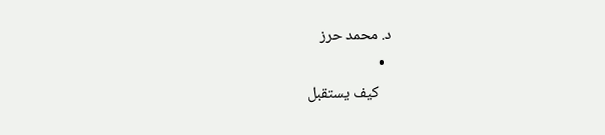د. محمد حرز
  •
    كيف يستقبل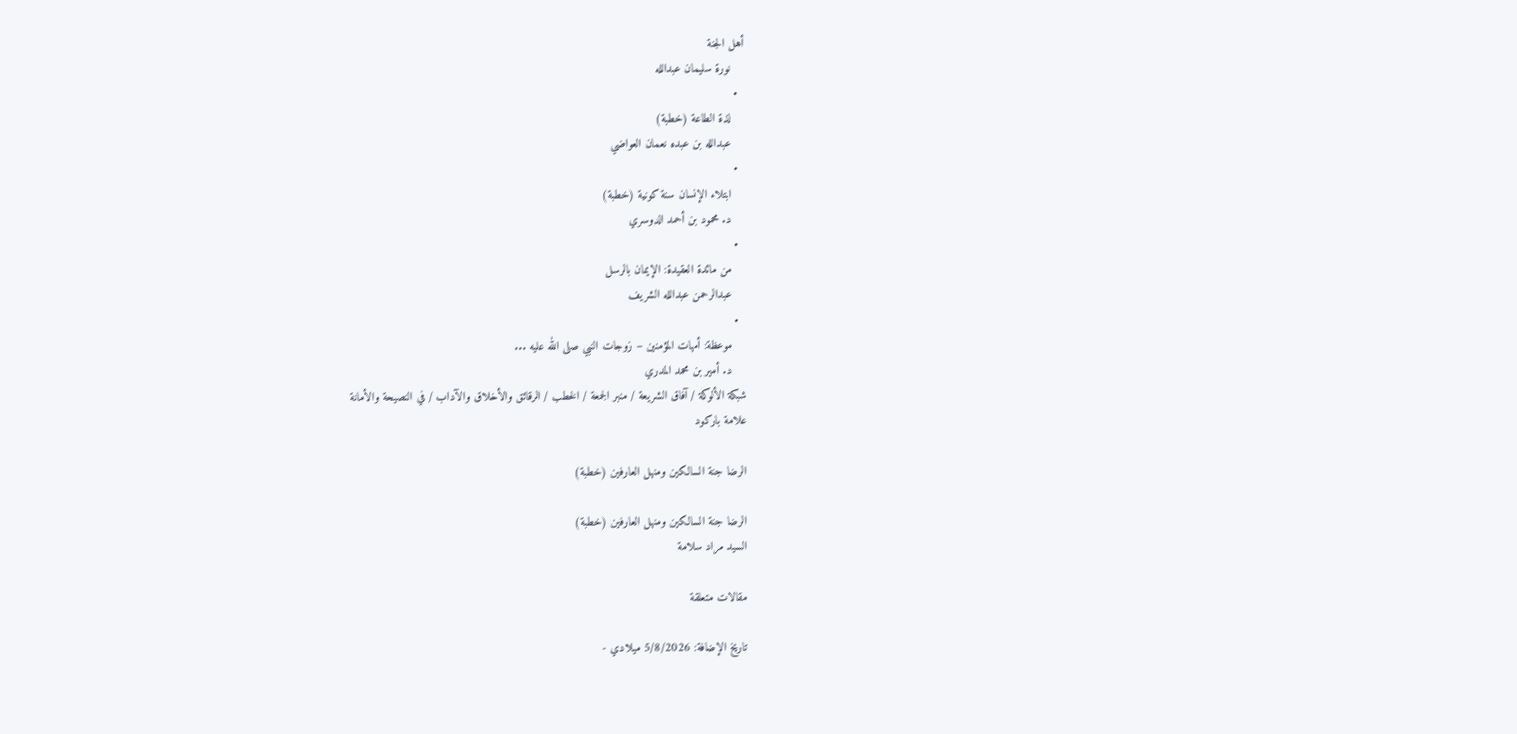أهل الجنة
    نورة سليمان عبدالله
  •
    لذة الطاعة (خطبة)
    عبدالله بن عبده نعمان العواضي
  •
    ابتلاء الإنسان سنة كونية (خطبة)
    د. محمود بن أحمد الدوسري
  •
    من مائدة العقيدة: الإيمان بالرسل
    عبدالرحمن عبدالله الشريف
  •
    موعظة: أمهات المؤمنين – زوجات النبي صلى الله عليه ...
    د. أمير بن محمد المدري
شبكة الألوكة / آفاق الشريعة / منبر الجمعة / الخطب / الرقائق والأخلاق والآداب / في النصيحة والأمانة
علامة باركود

الرضا جنة السالكين ومنهل العارفين (خطبة)

الرضا جنة السالكين ومنهل العارفين (خطبة)
السيد مراد سلامة

مقالات متعلقة

تاريخ الإضافة: 5/8/2026 ميلادي -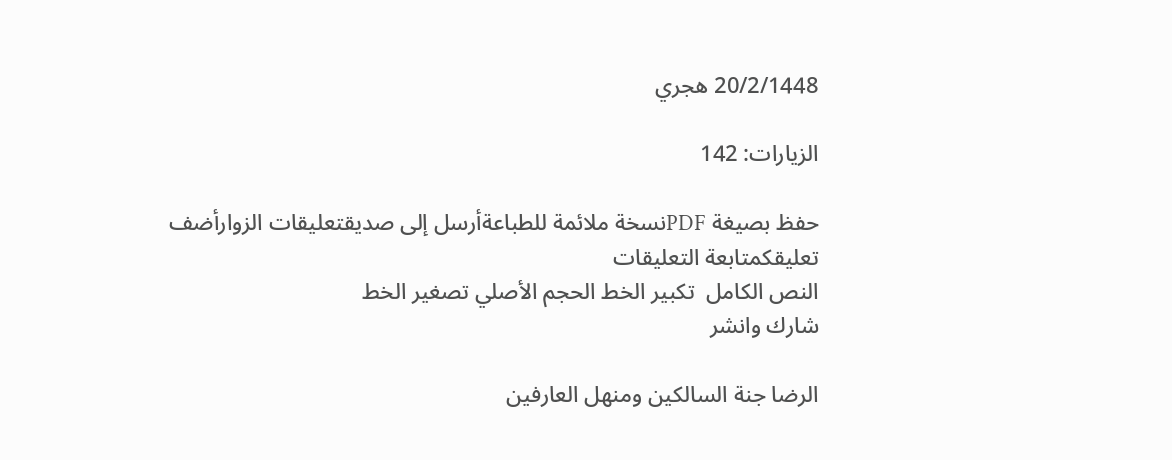20/2/1448 هجري

الزيارات: 142

حفظ بصيغة PDFنسخة ملائمة للطباعةأرسل إلى صديقتعليقات الزوارأضف تعليقكمتابعة التعليقات
النص الكامل  تكبير الخط الحجم الأصلي تصغير الخط
شارك وانشر

الرضا جنة السالكين ومنهل العارفين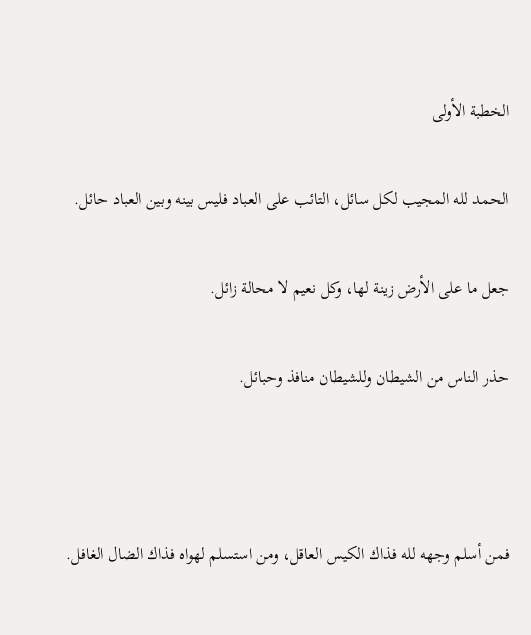الخطبة الأولى

الحمد لله المجيب لكل سائل، التائب على العباد فليس بينه وبين العباد حائل.

جعل ما على الأرض زينة لها، وكل نعيم لا محالة زائل.

حذر الناس من الشيطان وللشيطان منافذ وحبائل.



فمن أسلم وجهه لله فذاك الكيس العاقل، ومن استسلم لهواه فذاك الضال الغافل.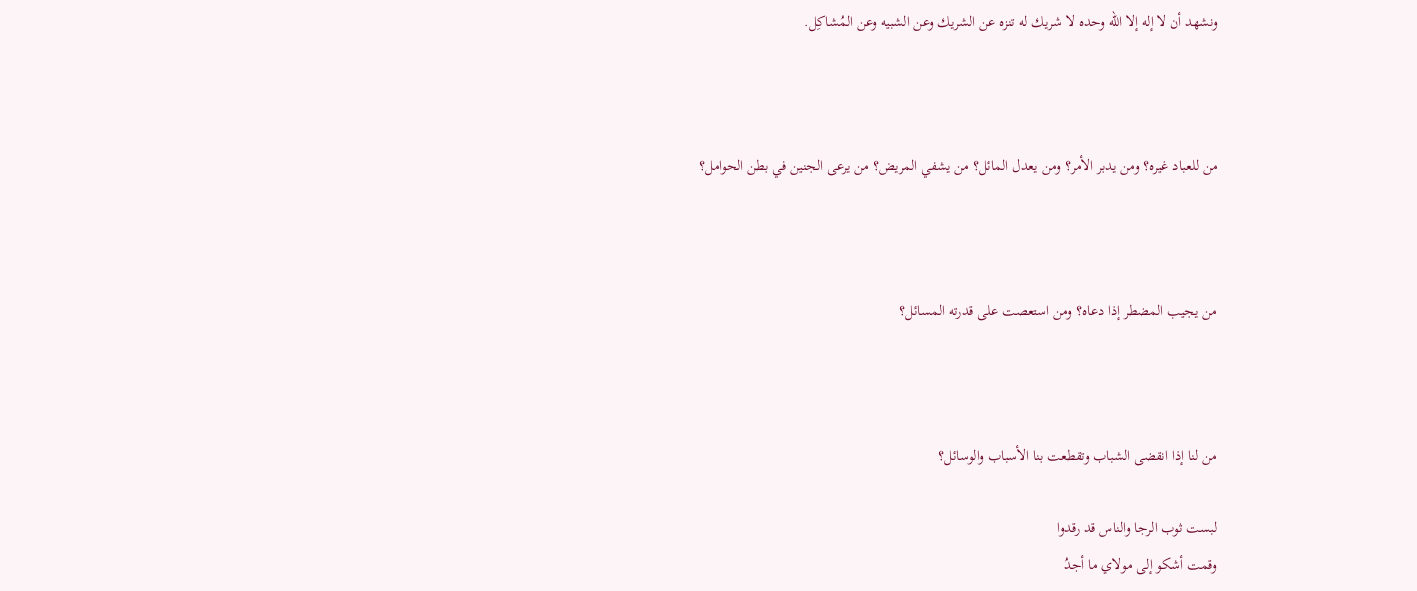ونشهد أن لا إله إلا الله وحده لا شريك له تنزه عن الشريك وعن الشبيه وعن المُشاكِل.



من للعباد غيره؟ ومن يدبر الأمر؟ ومن يعدل المائل؟ من يشفي المريض؟ من يرعى الجنين في بطن الحوامل؟



من يجيب المضطر إذا دعاه؟ ومن استعصت على قدرته المسائل؟



من لنا إذا انقضى الشباب وتقطعت بنا الأسباب والوسائل؟

لبست ثوب الرجا والناس قد رقدوا
وقمت أشكو إلى مولاي ما أجدُ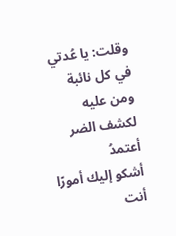وقلت: يا عُدتي في كل نائبة
ومن عليه لكشف الضر أعتمدُ
أشكو إليك أمورًا أنت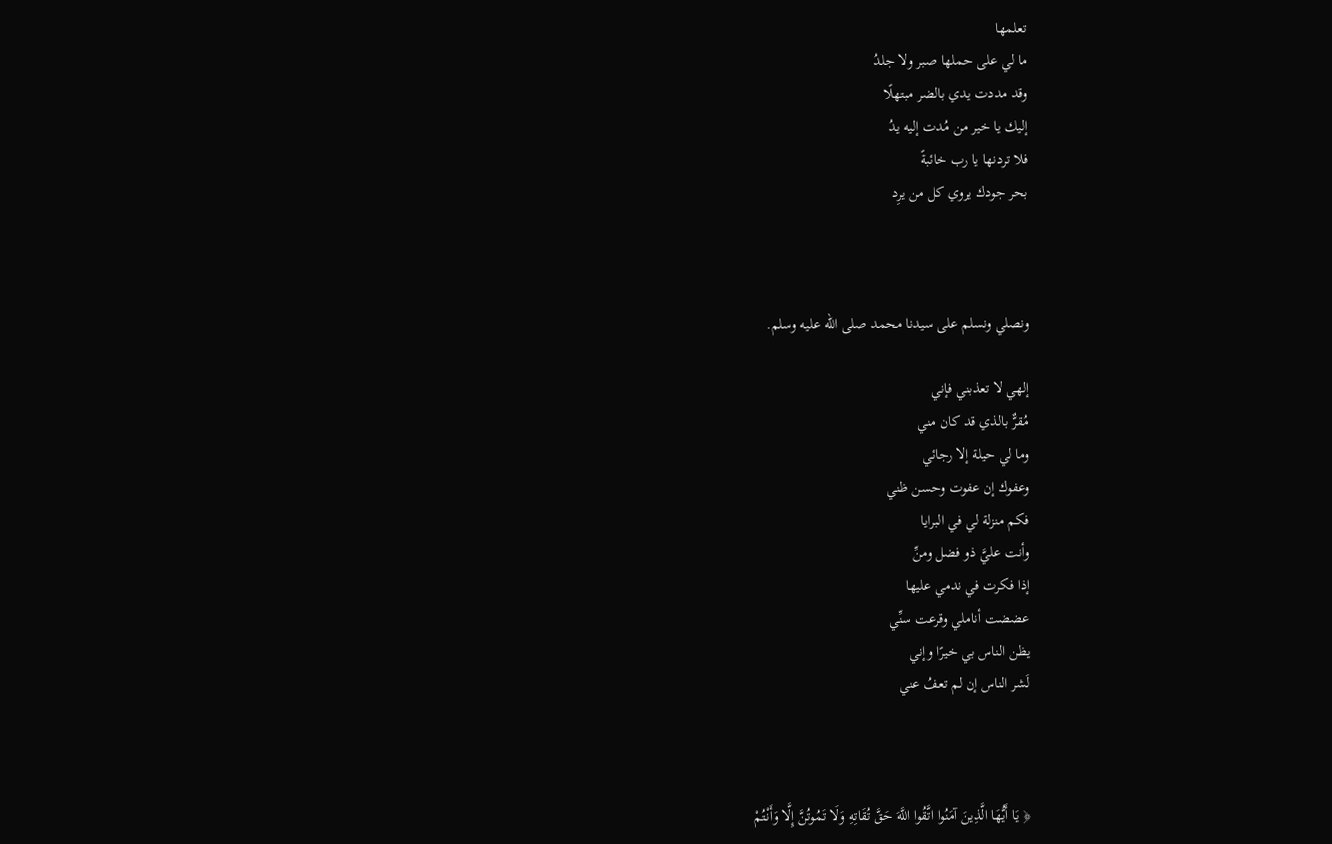تعلمها
ما لي على حملها صبر ولا جلدُ
وقد مددت يدي بالضر مبتهلًا
إليك يا خير من مُدت إليه يدُ
فلا تردنها يا رب خائبةً
بحر جودك يروي كل من يرِد



ونصلي ونسلم على سيدنا محمد صلى الله عليه وسلم.

إلهي لا تعذبني فإني
مُقرٌّ بالذي قد كان مني
وما لي حيلة إلا رجائي
وعفوك إن عفوت وحسن ظني
فكم منزلة لي في البرايا
وأنت عليَّ ذو فضل ومنِّ
إذا فكرت في ندمي عليها
عضضت أناملي وقرعت سنِّي
يظن الناس بي خيرًا وإني
لَشر الناس إن لم تعفُ عني



﴿ يَا أَيُّهَا الَّذِينَ آمَنُوا اتَّقُوا اللَّهَ حَقَّ تُقَاتِهِ وَلَا تَمُوتُنَّ إِلَّا وَأَنْتُمْ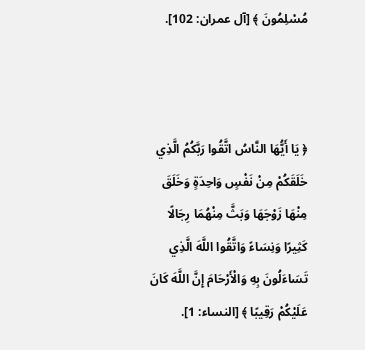مُسْلِمُونَ ﴾ [آل عمران: 102].



﴿ يَا أَيُّهَا النَّاسُ اتَّقُوا رَبَّكُمُ الَّذِي خَلَقَكُمْ مِنْ نَفْسٍ وَاحِدَةٍ وَخَلَقَ مِنْهَا زَوْجَهَا وَبَثَّ مِنْهُمَا رِجَالًا كَثِيرًا وَنِسَاءً وَاتَّقُوا اللَّهَ الَّذِي تَسَاءَلُونَ بِهِ وَالْأَرْحَامَ إِنَّ اللَّهَ كَانَ عَلَيْكُمْ رَقِيبًا ﴾ [النساء: 1].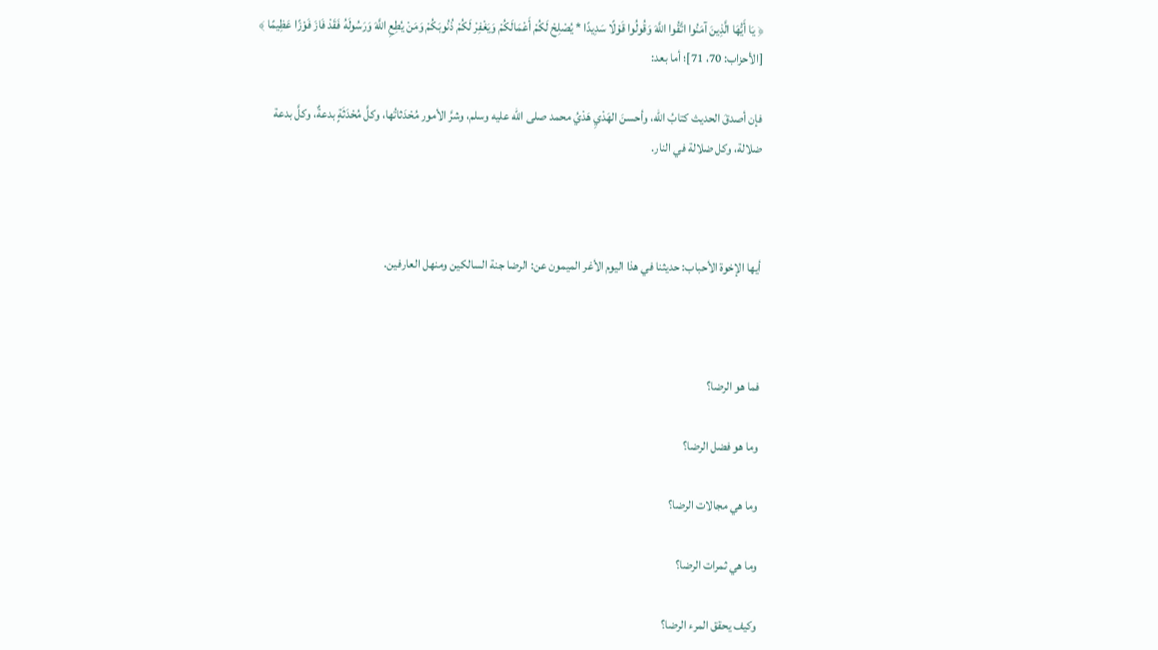﴿ يَا أَيُّهَا الَّذِينَ آمَنُوا اتَّقُوا اللَّهَ وَقُولُوا قَوْلًا سَدِيدًا * يُصْلِحْ لَكُمْ أَعْمَالَكُمْ وَيَغْفِرْ لَكُمْ ذُنُوبَكُمْ وَمَنْ يُطِعِ اللَّهَ وَرَسُولَهُ فَقَدْ فَازَ فَوْزًا عَظِيمًا ﴾ [الأحزاب: 70، 71]؛ أما بعد:

فإن أصدقَ الحديث كتابُ الله، وأحسنَ الهَدْيِ هَدْيُ محمد صلى الله عليه وسلم، وشرَّ الأمور مُحْدَثاتُها، وكلَّ مُحْدَثَةٍ بدعةٌ، وكلَّ بدعة ضلالة، وكل ضلالة في النار.



أيها الإخوة الأحباب: حديثنا في هذا اليوم الأغر الميمون عن: الرضا جنة السالكين ومنهل العارفين.



فما هو الرضا؟

وما هو فضل الرضا؟

وما هي مجالات الرضا؟

وما هي ثمرات الرضا؟

وكيف يحقق المرء الرضا؟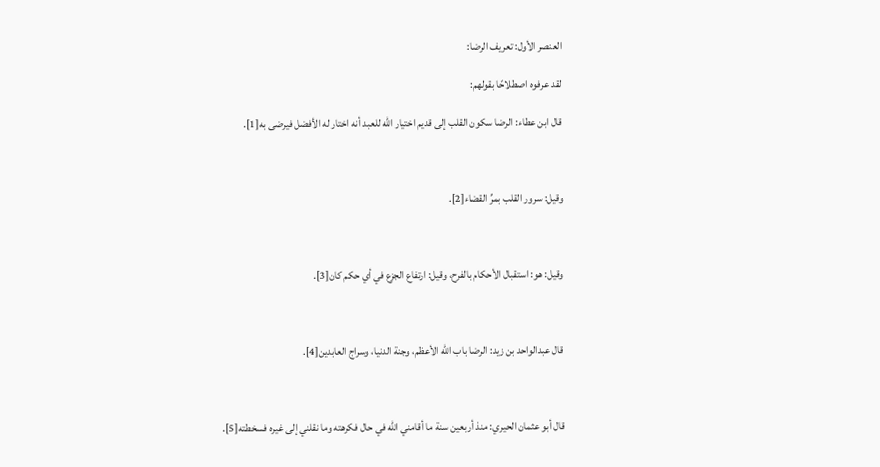العنصر الأول: تعريف الرضا:

لقد عرفوه اصطلاحًا بقولهم:

قال ابن عطاء: الرضا سكون القلب إلى قديم اختيار الله للعبد أنه اختار له الأفضل فيرضى به[1].



وقيل: سرور القلب بمرِّ القضاء[2].



وقيل: هو: استقبال الأحكام بالفرح، وقيل: ارتفاع الجزع في أي حكم كان[3].



قال عبدالواحد بن زيد: الرضا باب الله الأعظم، وجنة الدنيا، وسراج العابدين[4].



قال أبو عثمان الحيري: منذ أربعين سنة ما أقامني الله في حال فكرهته وما نقلني إلى غيره فسخطته[5].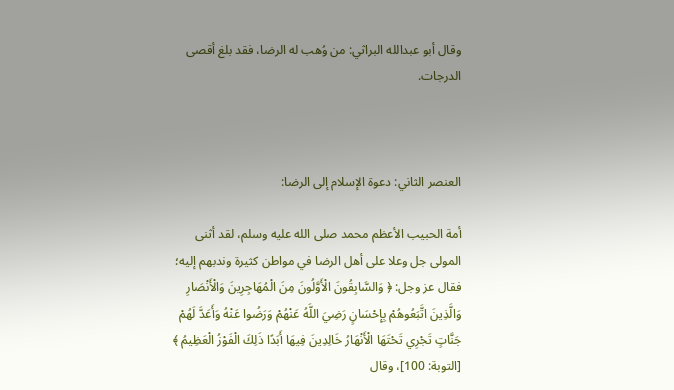وقال أبو عبدالله البراثي: من وُهب له الرضا، فقد بلغ أقصى الدرجات.



العنصر الثاني: دعوة الإسلام إلى الرضا:

أمة الحبيب الأعظم محمد صلى الله عليه وسلم، لقد أثنى المولى جل وعلا على أهل الرضا في مواطن كثيرة وندبهم إليه؛ فقال عز وجل: ﴿ وَالسَّابِقُونَ الْأَوَّلُونَ مِنَ الْمُهَاجِرِينَ وَالْأَنْصَارِ وَالَّذِينَ اتَّبَعُوهُمْ بِإِحْسَانٍ رَضِيَ اللَّهُ عَنْهُمْ وَرَضُوا عَنْهُ وَأَعَدَّ لَهُمْ جَنَّاتٍ تَجْرِي تَحْتَهَا الْأَنْهَارُ خَالِدِينَ فِيهَا أَبَدًا ذَلِكَ الْفَوْزُ الْعَظِيمُ ﴾ [التوبة: 100]، وقال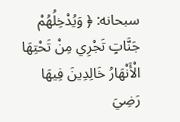سبحانه: ﴿ وَيُدْخِلُهُمْ جَنَّاتٍ تَجْرِي مِنْ تَحْتِهَا الْأَنْهَارُ خَالِدِينَ فِيهَا رَضِيَ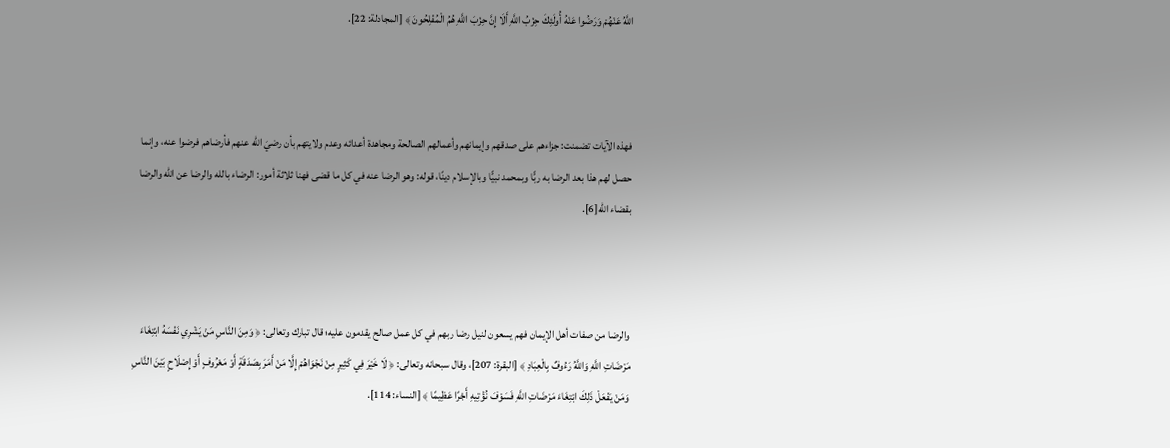اللَّهُ عَنْهُمْ وَرَضُوا عَنْهُ أُولَئِكَ حِزْبُ اللَّهِ أَلَا إِنَّ حِزْبَ اللَّهِ هُمُ الْمُفْلِحُونَ ﴾ [المجادلة: 22].



فهذه الآيات تضمنت: جزاءهم على صدقهم وإيمانهم وأعمالهم الصالحة ومجاهدة أعدائه وعدم ولايتهم بأن رضيَ الله عنهم فأرضاهم فرضوا عنه، وإنما حصل لهم هذا بعد الرضا به ربًّا وبمحمد نبيًّا وبالإسلام دينًا، قوله: وهو الرضا عنه في كل ما قضى فهنا ثلاثة أمور: الرضاء بالله والرضا عن الله والرضا بقضاء الله[6].



والرضا من صفات أهل الإيمان فهم يسعون لنيل رضا ربهم في كل عمل صالح يقدمون عليه؛ قال تبارك وتعالى: ﴿ وَمِنَ النَّاسِ مَنْ يَشْرِي نَفْسَهُ ابْتِغَاءَ مَرْضَاتِ اللَّهِ وَاللَّهُ رَءُوفٌ بِالْعِبَادِ ﴾ [البقرة: 207]، وقال سبحانه وتعالى: ﴿ لَا خَيْرَ فِي كَثِيرٍ مِنْ نَجْوَاهُمْ إِلَّا مَنْ أَمَرَ بِصَدَقَةٍ أَوْ مَعْرُوفٍ أَوْ إِصْلَاحٍ بَيْنَ النَّاسِ وَمَنْ يَفْعَلْ ذَلِكَ ابْتِغَاءَ مَرْضَاتِ اللَّهِ فَسَوْفَ نُؤْتِيهِ أَجْرًا عَظِيمًا ﴾ [النساء: 114].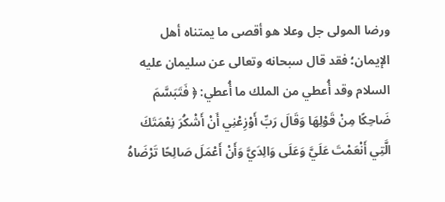ورضا المولى جل وعلا هو أقصى ما يمتناه أهل الإيمان؛ فقد قال سبحانه وتعالى عن سليمان عليه السلام وقد أُعطي من الملك ما أُعطي: ﴿ فَتَبَسَّمَ ضَاحِكًا مِنْ قَوْلِهَا وَقَالَ رَبِّ أَوْزِعْنِي أَنْ أَشْكُرَ نِعْمَتَكَ الَّتِي أَنْعَمْتَ عَلَيَّ وَعَلَى وَالِدَيَّ وَأَنْ أَعْمَلَ صَالِحًا تَرْضَاهُ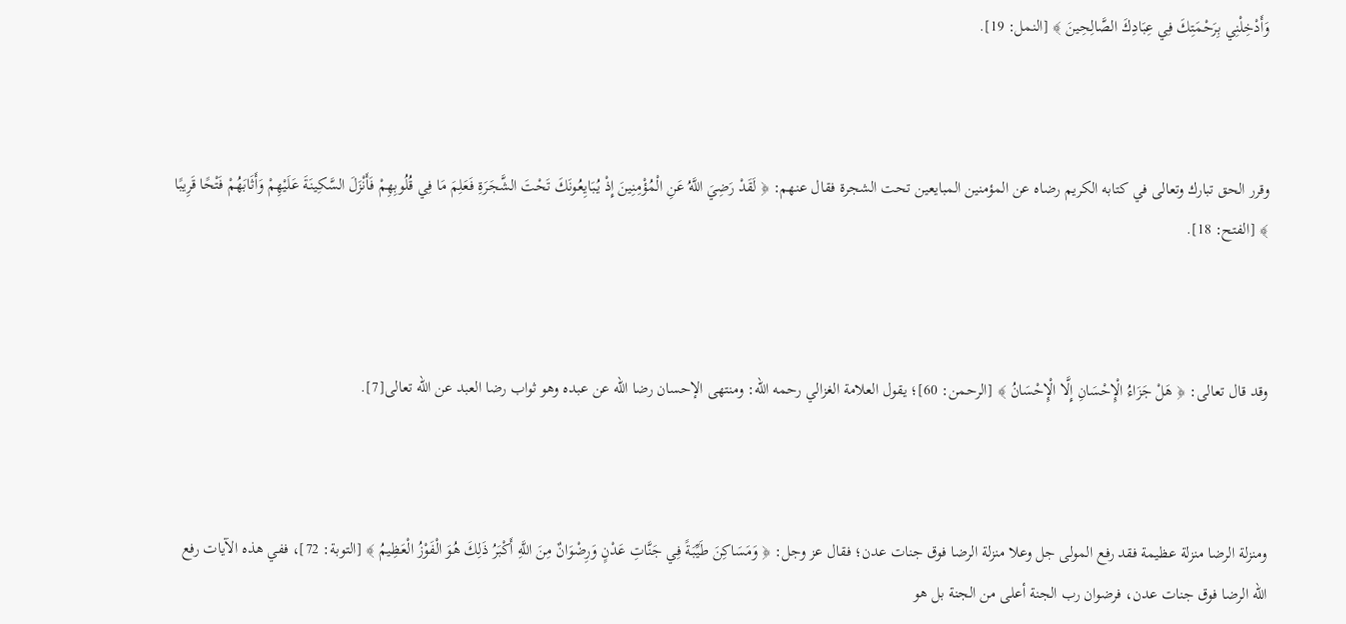وَأَدْخِلْنِي بِرَحْمَتِكَ فِي عِبَادِكَ الصَّالِحِينَ ﴾ [النمل: 19].



وقرر الحق تبارك وتعالى في كتابه الكريم رضاه عن المؤمنين المبايعين تحت الشجرة فقال عنهم: ﴿ لَقَدْ رَضِيَ اللَّهُ عَنِ الْمُؤْمِنِينَ إِذْ يُبَايِعُونَكَ تَحْتَ الشَّجَرَةِ فَعَلِمَ مَا فِي قُلُوبِهِمْ فَأَنْزَلَ السَّكِينَةَ عَلَيْهِمْ وَأَثَابَهُمْ فَتْحًا قَرِيبًا ﴾ [الفتح: 18].



وقد قال تعالى: ﴿ هَلْ جَزَاءُ الْإِحْسَانِ إِلَّا الْإِحْسَانُ ﴾ [الرحمن: 60]؛ يقول العلامة الغزالي رحمه الله: ومنتهى الإحسان رضا الله عن عبده وهو ثواب رضا العبد عن الله تعالى[7].



ومنزلة الرضا منزلة عظيمة فقد رفع المولى جل وعلا منزلة الرضا فوق جنات عدن؛ فقال عز وجل: ﴿ وَمَسَاكِنَ طَيِّبَةً فِي جَنَّاتِ عَدْنٍ وَرِضْوَانٌ مِنَ اللَّهِ أَكْبَرُ ذَلِكَ هُوَ الْفَوْزُ الْعَظِيمُ ﴾ [التوبة: 72]، ففي هذه الآيات رفع الله الرضا فوق جنات عدن، فرضوان رب الجنة أعلى من الجنة بل هو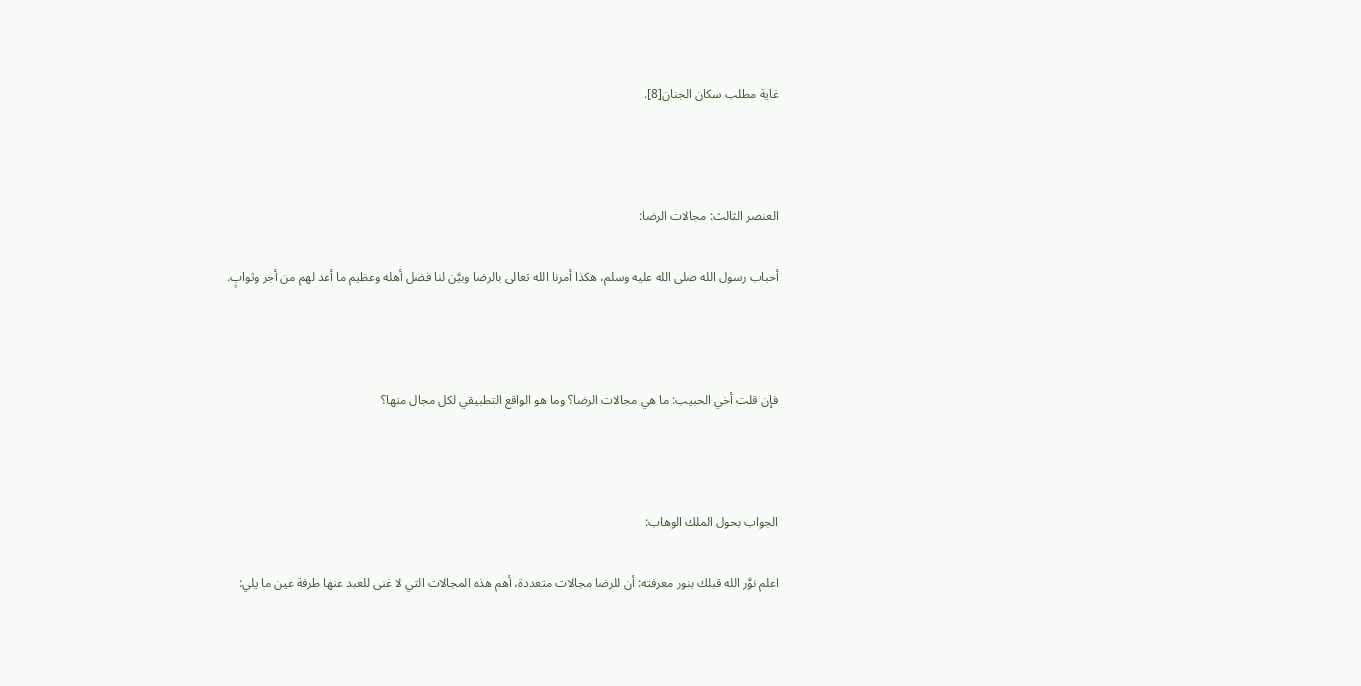غاية مطلب سكان الجنان[8].



العنصر الثالث: مجالات الرضا:

أحباب رسول الله صلى الله عليه وسلم، هكذا أمرنا الله تعالى بالرضا وبيَّن لنا فضل أهله وعظيم ما أعد لهم من أجر وثوابٍ.



فإن قلت أخي الحبيب: ما هي مجالات الرضا؟ وما هو الواقع التطبيقي لكل مجال منها؟



الجواب بحول الملك الوهاب:

اعلم نوَّر الله قبلك بنور معرفته: أن للرضا مجالات متعددة، أهم هذه المجالات التي لا غنى للعبد عنها طرفة عين ما يلي: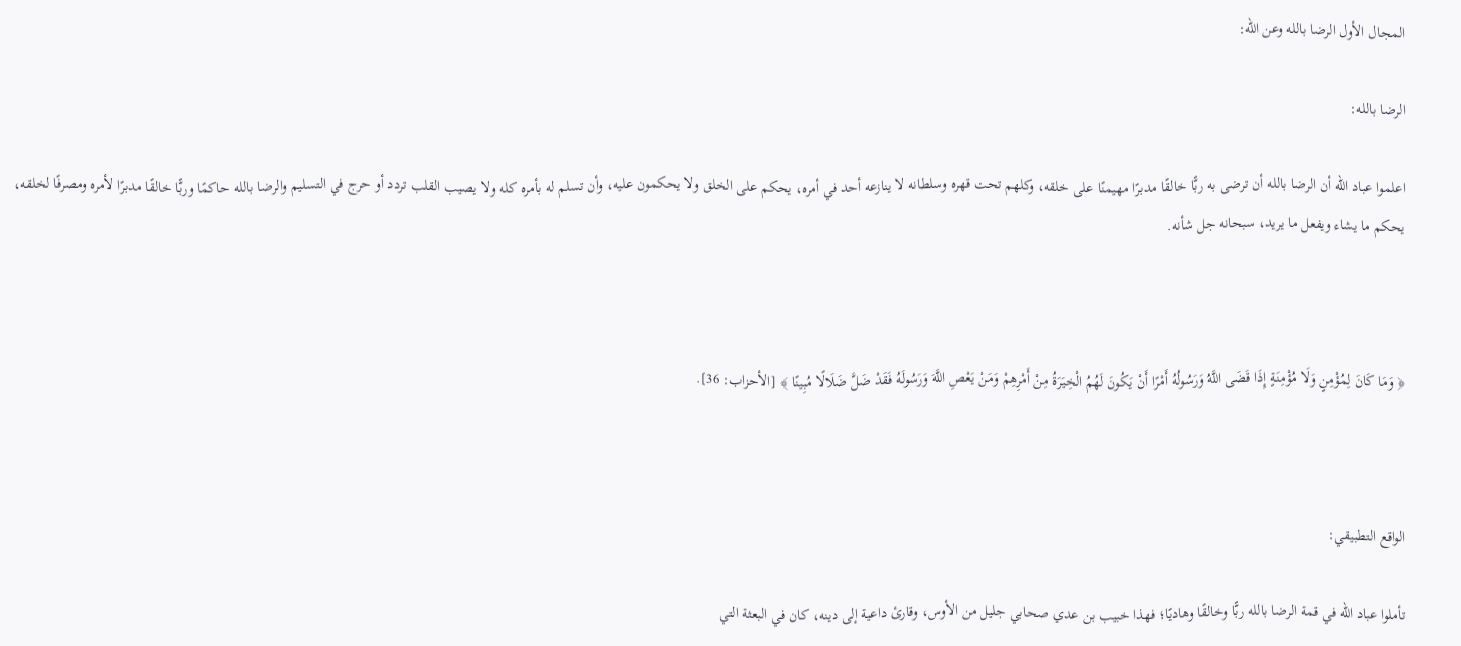المجال الأول الرضا بالله وعن الله:

الرضا بالله:

اعلموا عباد الله أن الرضا بالله أن ترضى به ربًّا خالقًا مدبرًا مهيمنًا على خلقه، وكلهم تحت قهره وسلطانه لا ينازعه أحد في أمره، يحكم على الخلق ولا يحكمون عليه، وأن تسلم له بأمره كله ولا يصيب القلب تردد أو حرج في التسليم والرضا بالله حاكمًا وربًّا خالقًا مدبرًا لأمره ومصرفًا لخلقه، يحكم ما يشاء ويفعل ما يريد، سبحانه جل شأنه.



﴿ وَمَا كَانَ لِمُؤْمِنٍ وَلَا مُؤْمِنَةٍ إِذَا قَضَى اللَّهُ وَرَسُولُهُ أَمْرًا أَنْ يَكُونَ لَهُمُ الْخِيَرَةُ مِنْ أَمْرِهِمْ وَمَنْ يَعْصِ اللَّهَ وَرَسُولَهُ فَقَدْ ضَلَّ ضَلَالًا مُبِينًا ﴾ [الأحزاب: 36].



الواقع التطبيقي:

تأملوا عباد الله في قمة الرضا بالله ربًّا وخالقًا وهاديًا؛ فهذا خبيب بن عدي صحابي جليل من الأوس، وقارئ داعية إلى دينه، كان في البعثة التي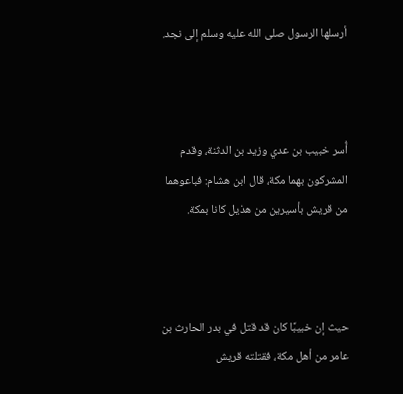أرسلها الرسول صلى الله عليه وسلم إلى نجد.



أُسر خبيب بن عدي وزيد بن الدثنة، وقدم المشركون بهما مكة، قال ابن هشام: فباعوهما من قريش بأسيرين من هذيل كانا بمكة.



حيث إن خبيبًا كان قد قتل في بدر الحارث بن عامر من أهل مكة، فقتلته قريش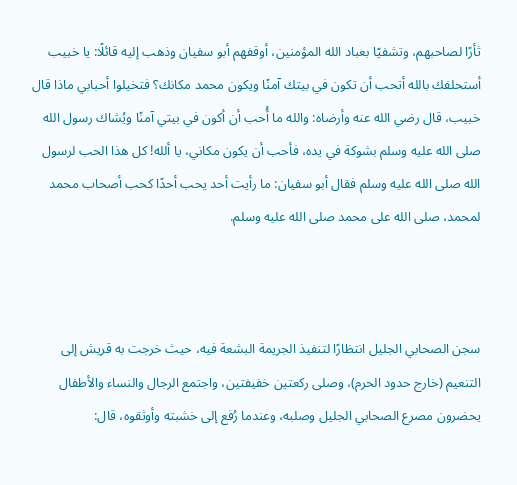ثأرًا لصاحبهم، وتشفيًا بعباد الله المؤمنين، أوقفهم أبو سفيان وذهب إليه قائلًا: يا خبيب أستحلفك بالله أتحب أن تكون في بيتك آمنًا ويكون محمد مكانك؟ فتخيلوا أحبابي ماذا قال خبيب، قال رضي الله عنه وأرضاه: والله ما أُحب أن أكون في بيتي آمنًا ويُشاك رسول الله صلى الله عليه وسلم بشوكة في يده، فأحب أن يكون مكاني، يا ألله! كل هذا الحب لرسول الله صلى الله عليه وسلم فقال أبو سفيان: ما رأيت أحد يحب أحدًا كحب أصحاب محمد لمحمد، صلى الله على محمد صلى الله عليه وسلم.



سجن الصحابي الجليل انتظارًا لتنفيذ الجريمة البشعة فيه، حيث خرجت به قريش إلى التنعيم (خارج حدود الحرم)، وصلى ركعتين خفيفتين، واجتمع الرجال والنساء والأطفال يحضرون مصرع الصحابي الجليل وصلبه، وعندما رُفع إلى خشبته وأوثقوه، قال: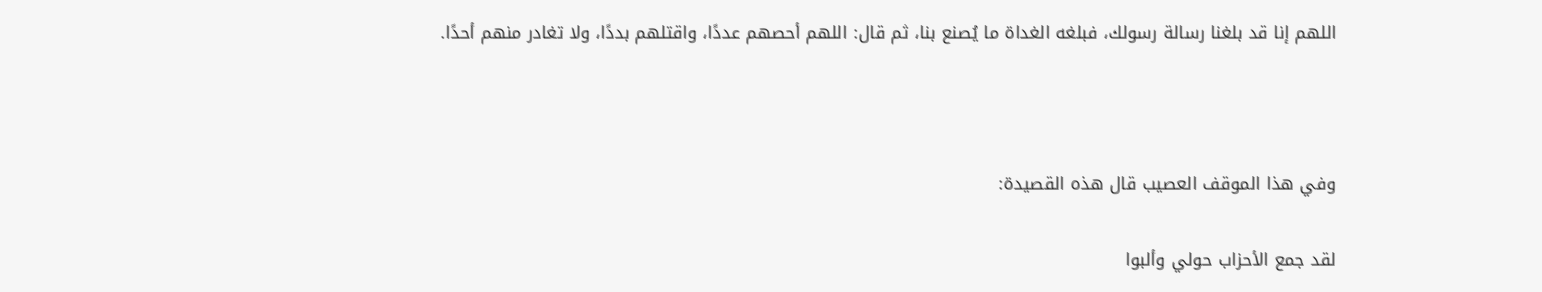اللهم إنا قد بلغنا رسالة رسولك، فبلغه الغداة ما يُصنع بنا، ثم قال: اللهم أحصهم عددًا، واقتلهم بددًا، ولا تغادر منهم أحدًا.



وفي هذا الموقف العصيب قال هذه القصيدة:

لقد جمع الأحزاب حولي وألبوا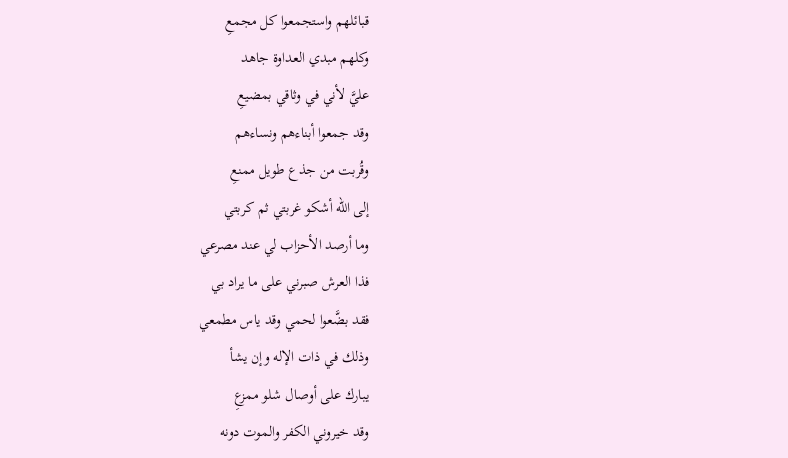قبائلهم واستجمعوا كل مجمعِ
وكلهم مبدي العداوة جاهد
عليَّ لأني في وثاقي بمضيعِ
وقد جمعوا أبناءهم ونساءهم
وقُربت من جذع طويل ممنعِ
إلى الله أشكو غربتي ثم كربتي
وما أرصد الأحزاب لي عند مصرعي
فذا العرش صبرني على ما يراد بي
فقد بضَّعوا لحمي وقد ياس مطمعي
وذلك في ذات الإله وإن يشأ
يبارك على أوصال شلو ممزعِ
وقد خيروني الكفر والموت دونه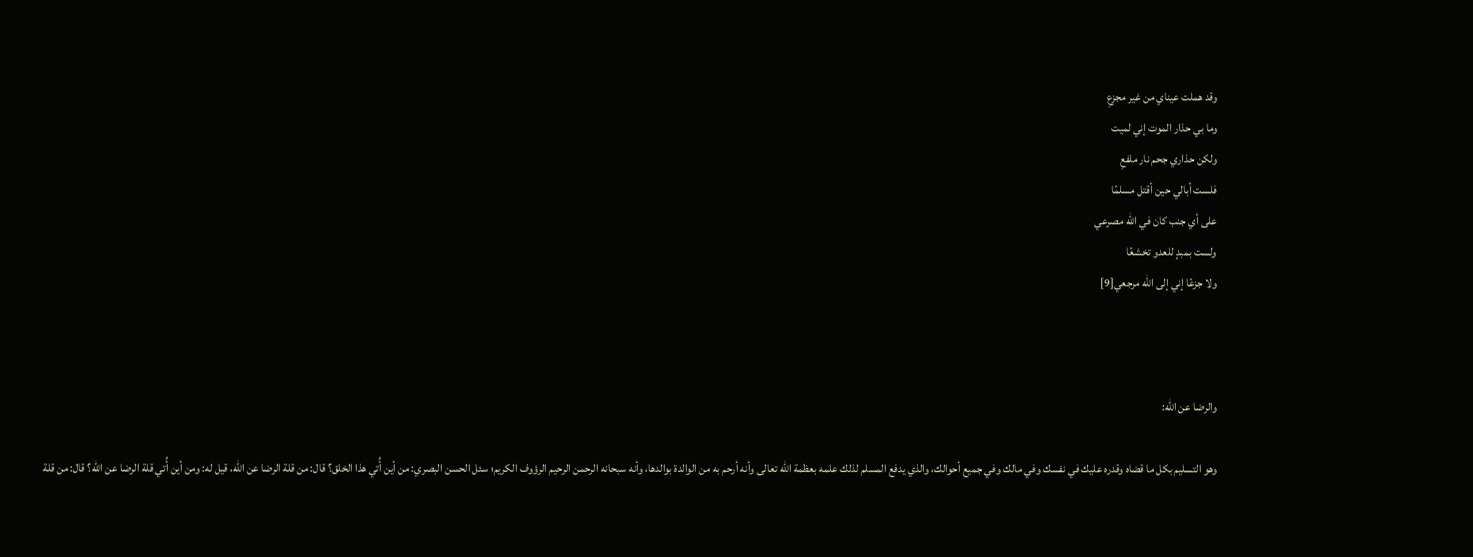وقد هملت عيناي من غير مجزعِ
وما بي حذار الموت إني لميت
ولكن حذاري جحم نار ملفعِ
فلست أبالي حين أقتل مسلمًا
على أي جنب كان في الله مصرعي
ولست بمبدٍ للعدو تخشعًا
ولا جزعًا إني إلى الله مرجعي[9]



والرضا عن الله:

وهو التسليم بكل ما قضاه وقدره عليك في نفسك وفي مالك وفي جميع أحوالك، والذي يدفع المسلم لذلك علمه بعظمة الله تعالى وأنه أرحم به من الوالدة بوالدها، وأنه سبحانه الرحمن الرحيم الرؤوف الكريم؛ سئل الحسن البصري: من أين أُتي هذا الخلق؟ قال: من قلة الرضا عن الله، قيل له: ومن أين أُتي قلة الرضا عن الله؟ قال: من قلة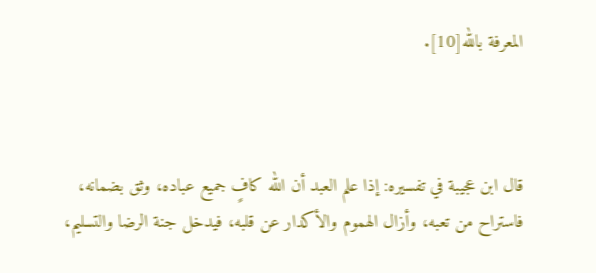المعرفة بالله[10].



قال ابن عجيبة في تفسيره: إذا علم العبد أن الله كافٍ جميع عباده، وثق بضمانه، فاستراح من تعبه، وأزال الهموم والأكدار عن قلبه، فيدخل جنة الرضا والتسليم،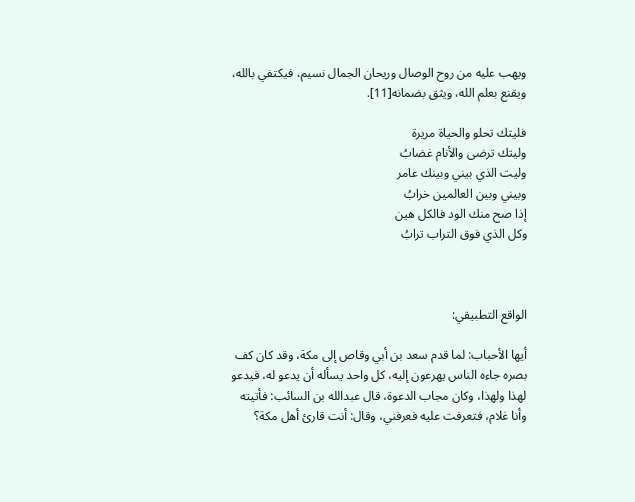ويهب عليه من روح الوصال وريحان الجمال نسيم، فيكتفي بالله، ويقنع بعلم الله، ويثق بضمانه[11].

فليتك تحلو والحياة مريرة
وليتك ترضى والأنام غضابُ
وليت الذي بيني وبينك عامر
وبيني وبين العالمين خرابُ
إذا صح منك الود فالكل هين
وكل الذي فوق التراب ترابُ



الواقع التطبيقي:

أيها الأحباب: لما قدم سعد بن أبي وقاص إلى مكة، وقد كان كف بصره جاءه الناس يهرعون إليه، كل واحد يسأله أن يدعو له، فيدعو لهذا ولهذا، وكان مجاب الدعوة، قال عبدالله بن السائب: فأتيته وأنا غلام، فتعرفت عليه فعرفني، وقال: أنت قارئ أهل مكة؟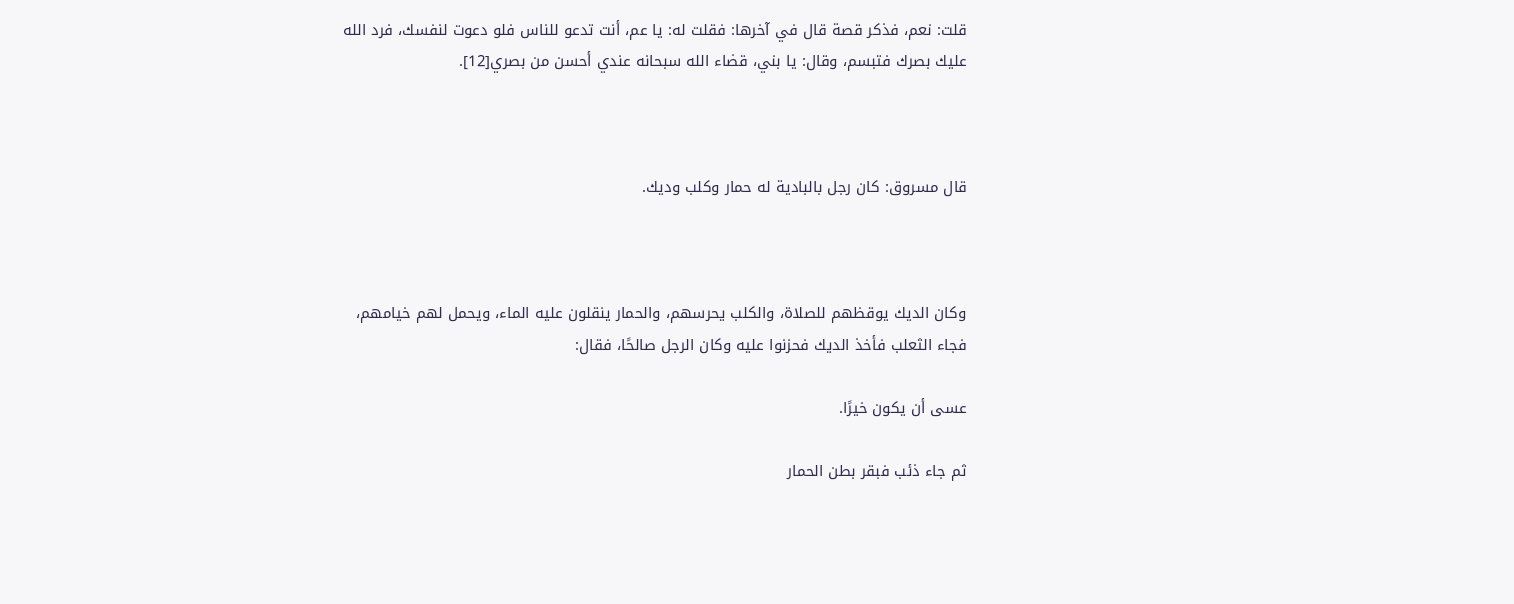قلت: نعم، فذكر قصة قال في آخرها: فقلت له: يا عم، أنت تدعو للناس فلو دعوت لنفسك، فرد الله عليك بصرك فتبسم، وقال: يا بني، قضاء الله سبحانه عندي أحسن من بصري[12].



قال مسروق: كان رجل بالبادية له حمار وكلب وديك.



وكان الديك يوقظهم للصلاة، والكلب يحرسهم، والحمار ينقلون عليه الماء، ويحمل لهم خيامهم، فجاء الثعلب فأخذ الديك فحزنوا عليه وكان الرجل صالحًا، فقال:

عسى أن يكون خيرًا.

ثم جاء ذئب فبقر بطن الحمار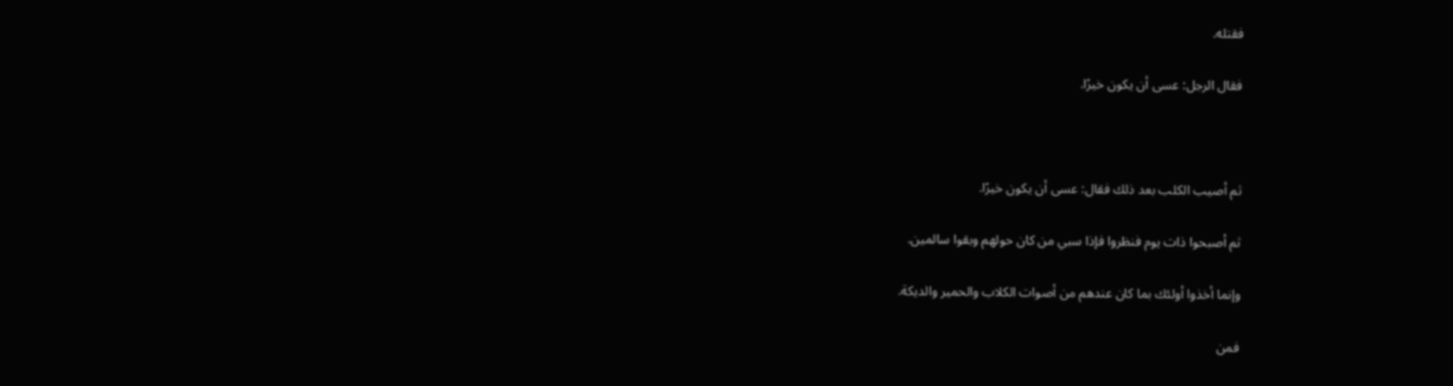فقتله.

فقال الرجل: عسى أن يكون خيرًا.



ثم أصيب الكلب بعد ذلك فقال: عسى أن يكون خيرًا.

ثم أصبحوا ذات يوم فنظروا فإذا سبي من كان حولهم وبقوا سالمين.

وإنما أخذوا أولئك بما كان عندهم من أصوات الكلاب والحمير والديكة.

فمن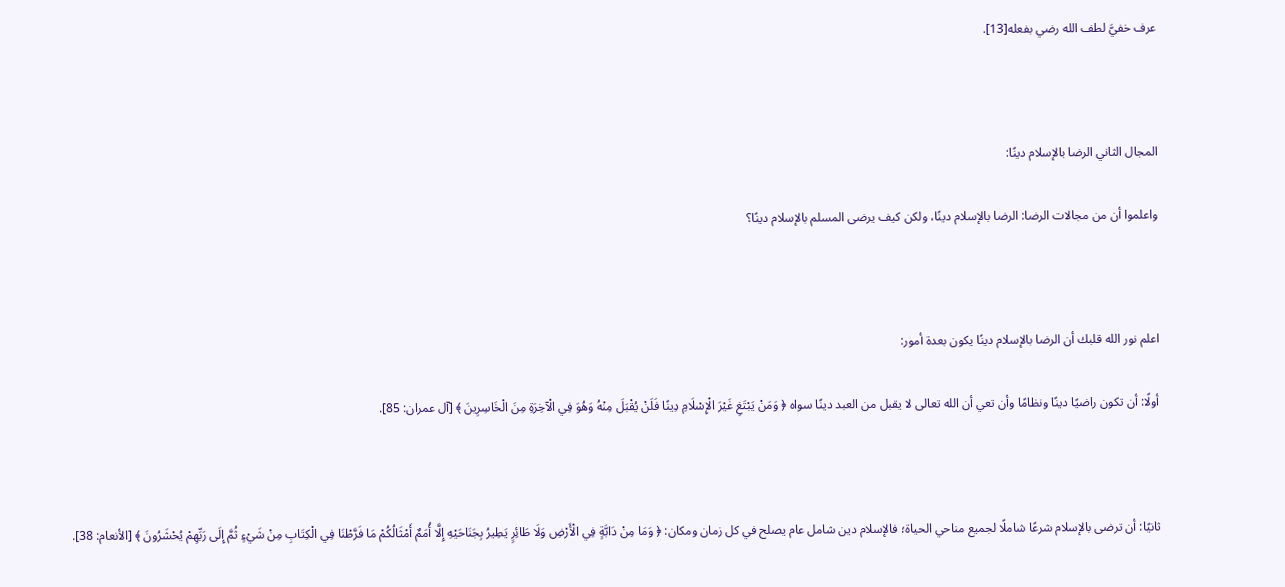عرف خفيَّ لطف الله رضي بفعله[13].



المجال الثاني الرضا بالإسلام دينًا:

واعلموا أن من مجالات الرضا: الرضا بالإسلام دينًا، ولكن كيف يرضى المسلم بالإسلام دينًا؟



اعلم نور الله قلبك أن الرضا بالإسلام دينًا يكون بعدة أمور:

أولًا: أن تكون راضيًا دينًا ونظامًا وأن تعي أن الله تعالى لا يقبل من العبد دينًا سواه ﴿ وَمَنْ يَبْتَغِ غَيْرَ الْإِسْلَامِ دِينًا فَلَنْ يُقْبَلَ مِنْهُ وَهُوَ فِي الْآخِرَةِ مِنَ الْخَاسِرِينَ ﴾ [آل عمران: 85].



ثانيًا: أن ترضى بالإسلام شرعًا شاملًا لجميع مناحي الحياة؛ فالإسلام دين شامل عام يصلح في كل زمان ومكان: ﴿ وَمَا مِنْ دَابَّةٍ فِي الْأَرْضِ وَلَا طَائِرٍ يَطِيرُ بِجَنَاحَيْهِ إِلَّا أُمَمٌ أَمْثَالُكُمْ مَا فَرَّطْنَا فِي الْكِتَابِ مِنْ شَيْءٍ ثُمَّ إِلَى رَبِّهِمْ يُحْشَرُونَ ﴾ [الأنعام: 38].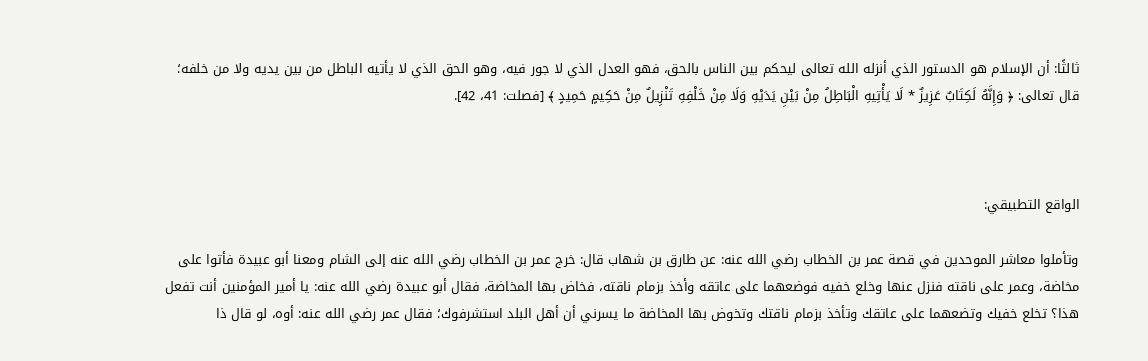ثالثًا: أن الإسلام هو الدستور الذي أنزله الله تعالى ليحكم بين الناس بالحق، فهو العدل الذي لا جور فيه، وهو الحق الذي لا يأتيه الباطل من بين يديه ولا من خلفه؛ قال تعالى: ﴿ وَإِنَّهُ لَكِتَابٌ عَزِيزٌ * لَا يَأْتِيهِ الْبَاطِلُ مِنْ بَيْنِ يَدَيْهِ وَلَا مِنْ خَلْفِهِ تَنْزِيلٌ مِنْ حَكِيمٍ حَمِيدٍ ﴾ [فصلت: 41، 42].



الواقع التطبيقي:

وتأملوا معاشر الموحدين في قصة عمر بن الخطاب رضي الله عنه: عن طارق بن شهاب قال: خرج عمر بن الخطاب رضي الله عنه إلى الشام ومعنا أبو عبيدة فأتوا على مخاضة، وعمر على ناقته فنزل عنها وخلع خفيه فوضعهما على عاتقه وأخذ بزمام ناقته، فخاض بها المخاضة، فقال أبو عبيدة رضي الله عنه: يا أمير المؤمنين أنت تفعل هذا؟ تخلع خفيك وتضعهما على عاتقك وتأخذ بزمام ناقتك وتخوض بها المخاضة ما يسرني أن أهل البلد استشرفوك؛ فقال عمر رضي الله عنه: أوه، لو قال ذا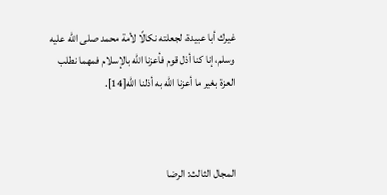غيرك أبا عبيدة، لجعلته نكالًا لأمة محمد صلى الله عليه وسلم، إنا كنا أذل قوم فأعزنا الله بالإسلام فمهما نطلب العزة بغير ما أعزنا الله به أذلنا الله[14].



المجال الثالث: الرضا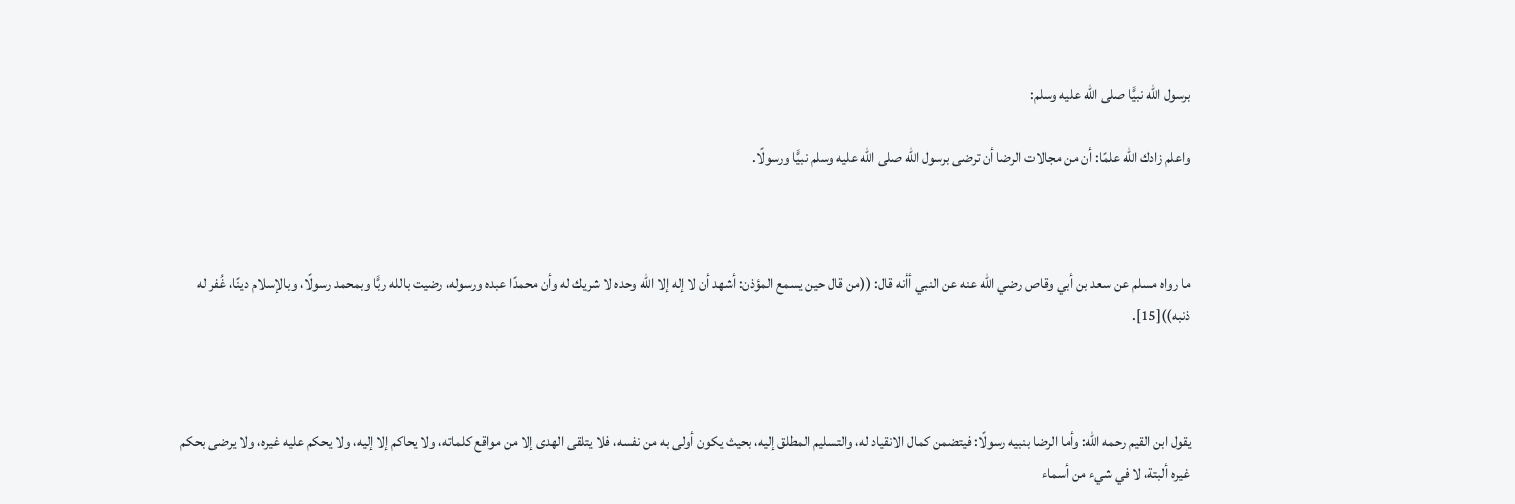برسول الله نبيًّا صلى الله عليه وسلم:

واعلم زادك الله علمًا: أن من مجالات الرضا أن ترضى برسول الله صلى الله عليه وسلم نبيًّا ورسولًا.



ما رواه مسلم عن سعد بن أبي وقاص رضي الله عنه عن النبي أأنه قال: ((من قال حين يسمع المؤذن: أشهد أن لا إله إلا الله وحده لا شريك له وأن محمدًا عبده ورسوله، رضيت بالله ربًّا وبمحمد رسولًا، وبالإسلام دينًا، غُفر له ذنبه))[15].



يقول ابن القيم رحمه الله: وأما الرضا بنبيه رسولًا: فيتضمن كمال الانقياد له، والتسليم المطلق إليه، بحيث يكون أولى به من نفسه، فلا يتلقى الهدى إلا من مواقع كلماته، ولا يحاكم إلا إليه، ولا يحكم عليه غيره، ولا يرضى بحكم غيره ألبتة، لا في شيء من أسماء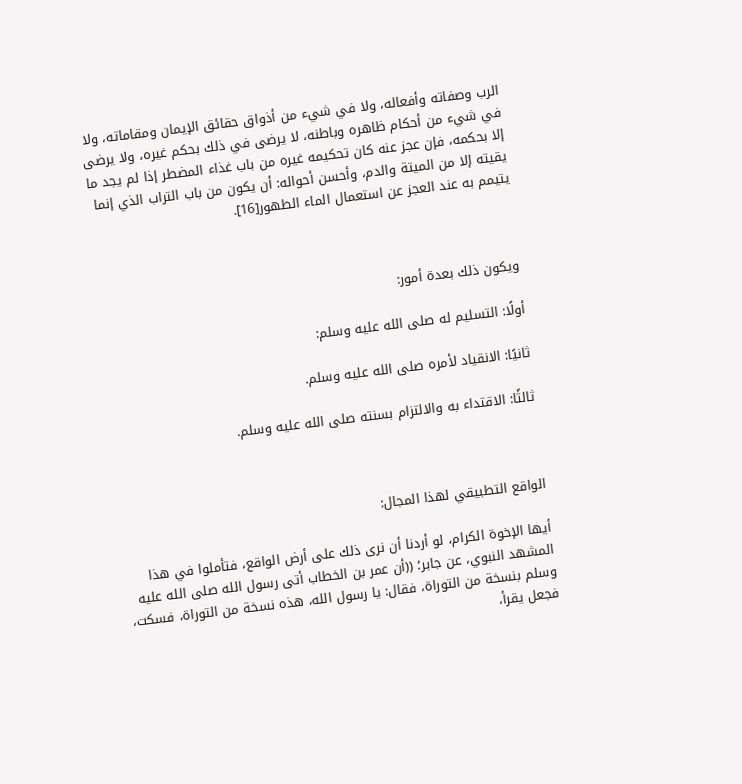الرب وصفاته وأفعاله، ولا في شيء من أذواق حقائق الإيمان ومقاماته، ولا في شيء من أحكام ظاهره وباطنه، لا يرضى في ذلك بحكم غيره، ولا يرضى إلا بحكمه، فإن عجز عنه كان تحكيمه غيره من باب غذاء المضطر إذا لم يجد ما يقيته إلا من الميتة والدم، وأحسن أحواله: أن يكون من باب التراب الذي إنما يتيمم به عند العجز عن استعمال الماء الطهور[16].



ويكون ذلك بعدة أمور:

أولًا: التسليم له صلى الله عليه وسلم:

ثانيًا: الانقياد لأمره صلى الله عليه وسلم.

ثالثًا: الاقتداء به والالتزام بسنته صلى الله عليه وسلم.



الواقع التطبيقي لهذا المجال:

أيها الإخوة الكرام، لو أردنا أن نرى ذلك على أرض الواقع، فتأملوا في هذا المشهد النبوي، عن جابر؛ ((أن عمر بن الخطاب أتى رسول الله صلى الله عليه وسلم بنسخة من التوراة، فقال: يا رسول الله، هذه نسخة من التوراة، فسكت، فجعل يقرأ،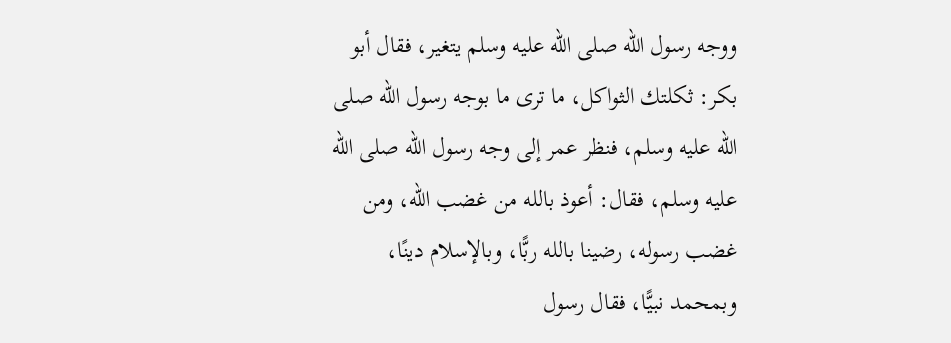ووجه رسول الله صلى الله عليه وسلم يتغير، فقال أبو بكر: ثكلتك الثواكل، ما ترى ما بوجه رسول الله صلى الله عليه وسلم، فنظر عمر إلى وجه رسول الله صلى الله عليه وسلم، فقال: أعوذ بالله من غضب الله، ومن غضب رسوله، رضينا بالله ربًّا، وبالإسلام دينًا، وبمحمد نبيًّا، فقال رسول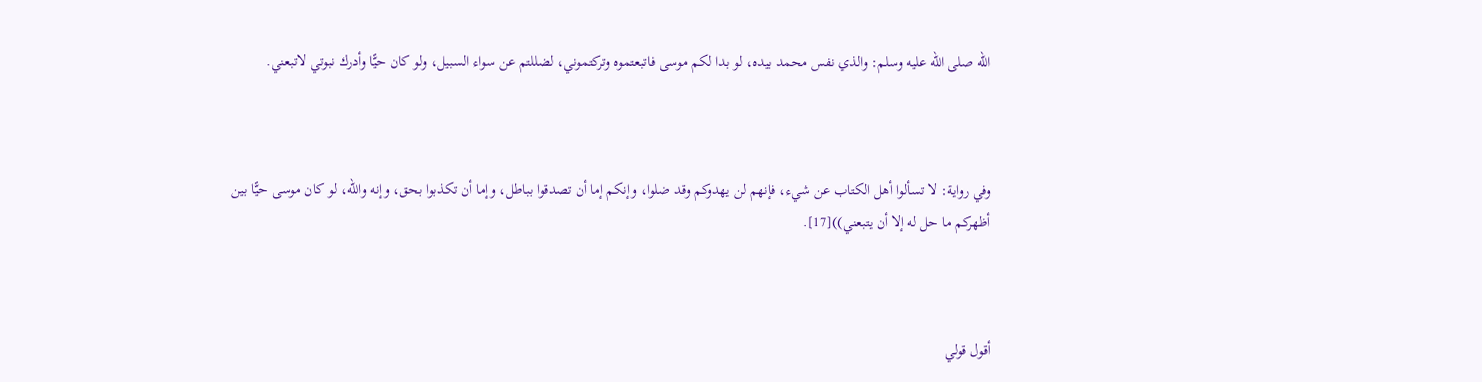الله صلى الله عليه وسلم: والذي نفس محمد بيده، لو بدا لكم موسى فاتبعتموه وتركتموني، لضللتم عن سواء السبيل، ولو كان حيًّا وأدرك نبوتي لاتبعني.



وفي رواية: لا تسألوا أهل الكتاب عن شيء، فإنهم لن يهدوكم وقد ضلوا، وإنكم إما أن تصدقوا بباطل، وإما أن تكذبوا بحق، وإنه والله، لو كان موسى حيًّا بين أظهركم ما حل له إلا أن يتبعني))[17].



أقول قولي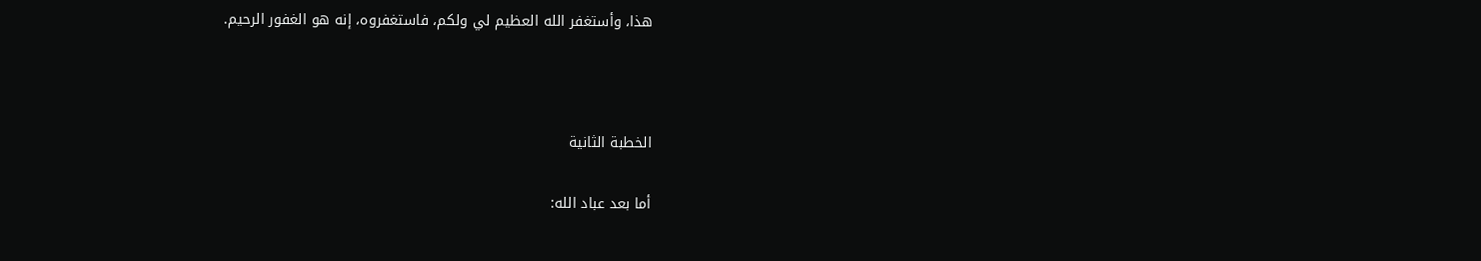هذا، وأستغفر الله العظيم لي ولكم، فاستغفروه، إنه هو الغفور الرحيم.



الخطبة الثانية

أما بعد عباد الله: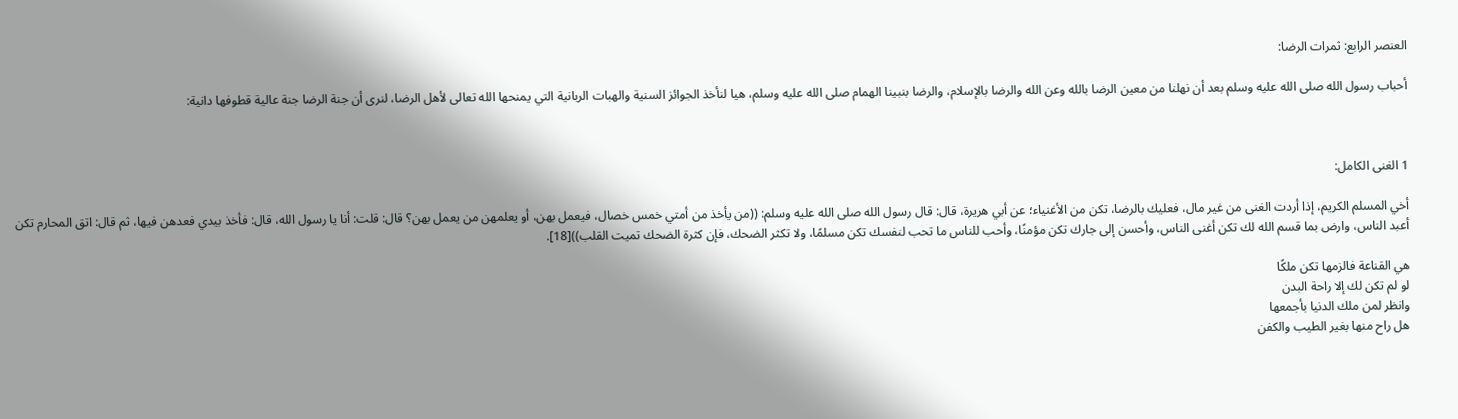العنصر الرابع: ثمرات الرضا:

أحباب رسول الله صلى الله عليه وسلم بعد أن نهلنا من معين الرضا بالله وعن الله والرضا بالإسلام، والرضا بنبينا الهمام صلى الله عليه وسلم، هيا لنأخذ الجوائز السنية والهبات الربانية التي يمنحها الله تعالى لأهل الرضا، لنرى أن جنة الرضا جنة عالية قطوفها دانية:



1 الغنى الكامل:

أخي المسلم الكريم، إذا أردت الغنى من غير مال، فعليك بالرضا، تكن من الأغنياء؛ عن أبي هريرة، قال: قال رسول الله صلى الله عليه وسلم: ((من يأخذ من أمتي خمس خصال، فيعمل بهن، أو يعلمهن من يعمل بهن؟ قال: قلت: أنا يا رسول الله، قال: فأخذ بيدي فعدهن فيها، ثم قال: اتق المحارم تكن أعبد الناس، وارض بما قسم الله لك تكن أغنى الناس، وأحسن إلى جارك تكن مؤمنًا، وأحب للناس ما تحب لنفسك تكن مسلمًا، ولا تكثر الضحك، فإن كثرة الضحك تميت القلب))[18].

هي القناعة فالزمها تكن ملكًا
لو لم تكن لك إلا راحة البدن
وانظر لمن ملك الدنيا بأجمعها
هل راح منها بغير الطيب والكفن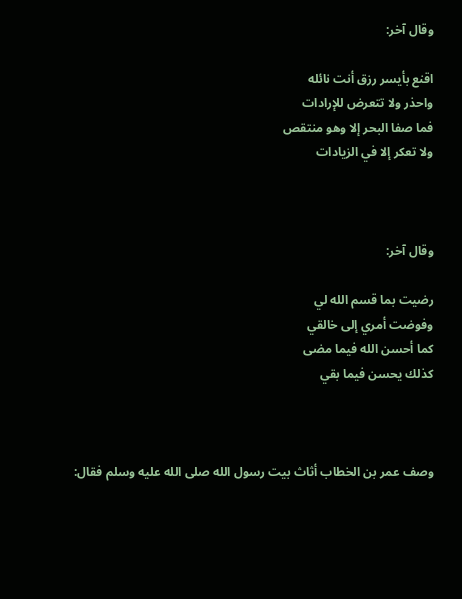وقال آخر:

اقنع بأيسر رزق أنت نائله
واحذر ولا تتعرض للإرادات
فما صفا البحر إلا وهو منتقص
ولا تعكر إلا في الزيادات



وقال آخر:

رضيت بما قسم الله لي
وفوضت أمري إلى خالقي
كما أحسن الله فيما مضى
كذلك يحسن فيما بقي



وصف عمر بن الخطاب أثاث بيت رسول الله صلى الله عليه وسلم فقال: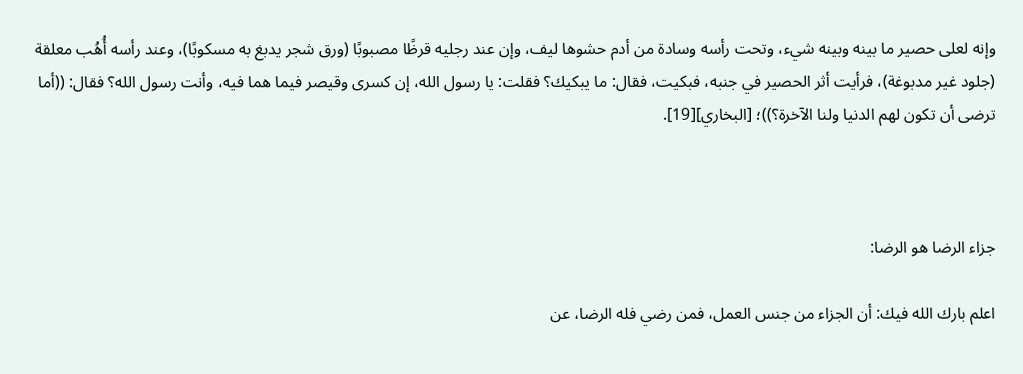وإنه لعلى حصير ما بينه وبينه شيء، وتحت رأسه وسادة من أدم حشوها ليف، وإن عند رجليه قرظًا مصبوبًا (ورق شجر يدبغ به مسكوبًا)، وعند رأسه أُهُب معلقة (جلود غير مدبوغة)، فرأيت أثر الحصير في جنبه، فبكيت، فقال: ما يبكيك؟ فقلت: يا رسول الله، إن كسرى وقيصر فيما هما فيه، وأنت رسول الله؟ فقال: ((أما ترضى أن تكون لهم الدنيا ولنا الآخرة؟))؛ [البخاري][19].



جزاء الرضا هو الرضا:

اعلم بارك الله فيك: أن الجزاء من جنس العمل، فمن رضي فله الرضا، عن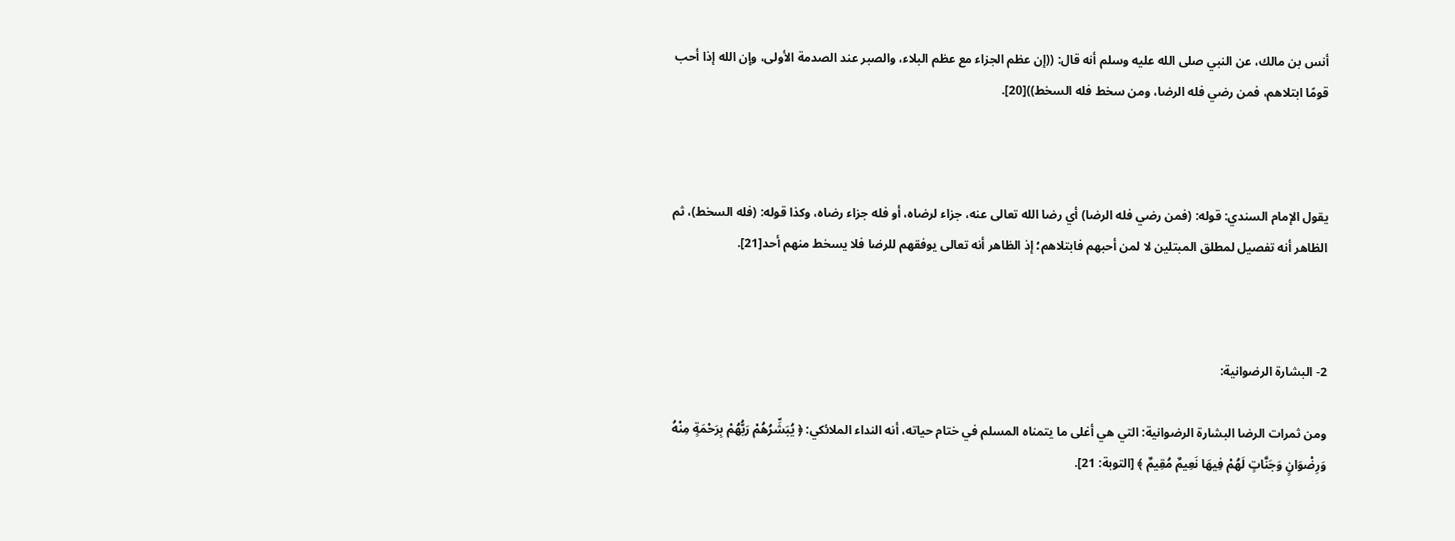أنس بن مالك، عن النبي صلى الله عليه وسلم أنه قال: ((إن عظم الجزاء مع عظم البلاء، والصبر عند الصدمة الأولى، وإن الله إذا أحب قومًا ابتلاهم، فمن رضي فله الرضا، ومن سخط فله السخط))[20].



يقول الإمام السندي: قوله: (فمن رضي فله الرضا) أي رضا الله تعالى عنه، جزاء لرضاه، أو فله جزاء رضاه، وكذا قوله: (فله السخط)، ثم الظاهر أنه تفصيل لمطلق المبتلين لا لمن أحبهم فابتلاهم؛ إذ الظاهر أنه تعالى يوفقهم للرضا فلا يسخط منهم أحد[21].



2- البشارة الرضوانية:

ومن ثمرات الرضا البشارة الرضوانية: التي هي أغلى ما يتمناه المسلم في ختام حياته، أنه النداء الملائكي: ﴿ يُبَشِّرُهُمْ رَبُّهُمْ بِرَحْمَةٍ مِنْهُ وَرِضْوَانٍ وَجَنَّاتٍ لَهُمْ فِيهَا نَعِيمٌ مُقِيمٌ ﴾ [التوبة: 21].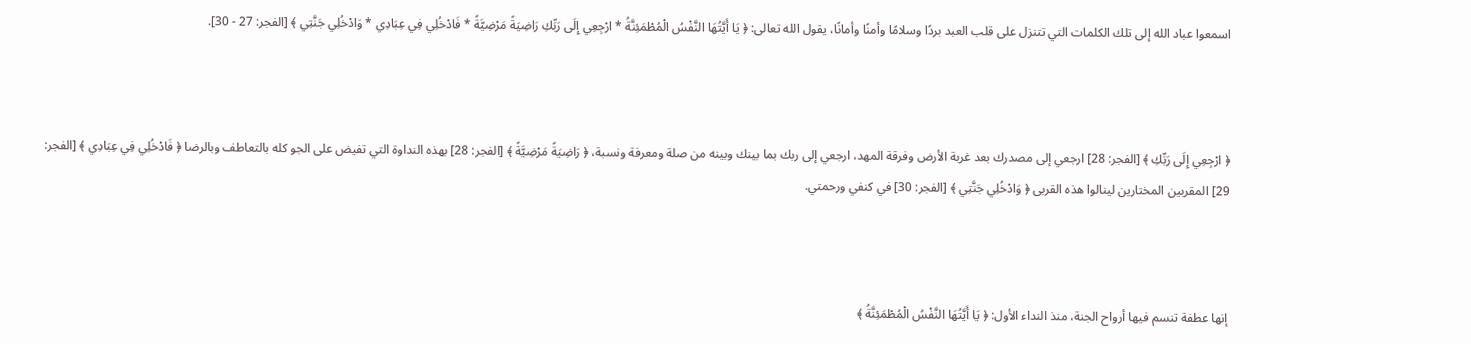اسمعوا عباد الله إلى تلك الكلمات التي تتنزل على قلب العبد بردًا وسلامًا وأمنًا وأمانًا، يقول الله تعالى: ﴿ يَا أَيَّتُهَا النَّفْسُ الْمُطْمَئِنَّةُ * ارْجِعِي إِلَى رَبِّكِ رَاضِيَةً مَرْضِيَّةً * فَادْخُلِي فِي عِبَادِي * وَادْخُلِي جَنَّتِي ﴾ [الفجر: 27 - 30].



﴿ ارْجِعِي إِلَى رَبِّكِ ﴾ [الفجر: 28] ارجعي إلى مصدرك بعد غربة الأرض وفرقة المهد، ارجعي إلى ربك بما بينك وبينه من صلة ومعرفة ونسبة، ﴿ رَاضِيَةً مَرْضِيَّةً ﴾ [الفجر: 28] بهذه النداوة التي تفيض على الجو كله بالتعاطف وبالرضا ﴿ فَادْخُلِي فِي عِبَادِي ﴾ [الفجر: 29] المقربين المختارين لينالوا هذه القربى ﴿ وَادْخُلِي جَنَّتِي ﴾ [الفجر: 30] في كنفي ورحمتي.



إنها عطفة تنسم فيها أرواح الجنة، منذ النداء الأول: ﴿ يَا أَيَّتُهَا النَّفْسُ الْمُطْمَئِنَّةُ ﴾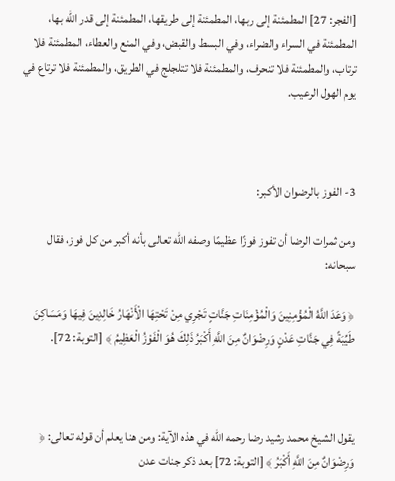[الفجر: 27] المطمئنة إلى ربها، المطمئنة إلى طريقها، المطمئنة إلى قدر الله بها، المطمئنة في السراء والضراء، وفي البسط والقبض، وفي المنع والعطاء، المطمئنة فلا ترتاب، والمطمئنة فلا تنحرف، والمطمئنة فلا تتلجلج في الطريق، والمطمئنة فلا ترتاع في يوم الهول الرعيب.



3- الفوز بالرضوان الأكبر:

ومن ثمرات الرضا أن تفوز فوزًا عظيمًا وصفه الله تعالى بأنه أكبر من كل فوز، فقال سبحانه:

﴿ وَعَدَ اللَّهُ الْمُؤْمِنِينَ وَالْمُؤْمِنَاتِ جَنَّاتٍ تَجْرِي مِنْ تَحْتِهَا الْأَنْهَارُ خَالِدِينَ فِيهَا وَمَسَاكِنَ طَيِّبَةً فِي جَنَّاتِ عَدْنٍ وَرِضْوَانٌ مِنَ اللَّهِ أَكْبَرُ ذَلِكَ هُوَ الْفَوْزُ الْعَظِيمُ ﴾ [التوبة: 72].



يقول الشيخ محمد رشيد رضا رحمه الله في هذه الآية: ومن هنا يعلم أن قوله تعالى: ﴿ وَرِضْوَانٌ مِنَ اللَّهِ أَكْبَرُ ﴾ [التوبة: 72] بعد ذكر جنات عدن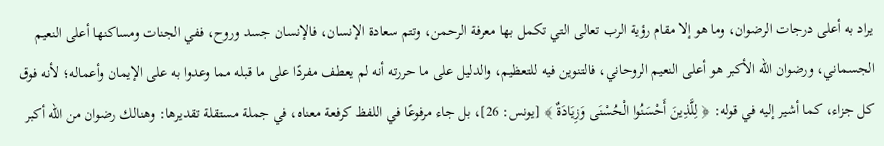يراد به أعلى درجات الرضوان، وما هو إلا مقام رؤية الرب تعالى التي تكمل بها معرفة الرحمن، وتتم سعادة الإنسان، فالإنسان جسد وروح، ففي الجنات ومساكنها أعلى النعيم الجسماني، ورضوان الله الأكبر هو أعلى النعيم الروحاني، فالتنوين فيه للتعظيم، والدليل على ما حررته أنه لم يعطف مفردًا على ما قبله مما وعدوا به على الإيمان وأعماله؛ لأنه فوق كل جزاء، كما أشير إليه في قوله: ﴿ لِلَّذِينَ أَحْسَنُوا الْحُسْنَى وَزِيَادَةٌ ﴾ [يونس: 26]، بل جاء مرفوعًا في اللفظ كرفعة معناه، في جملة مستقلة تقديرها: وهنالك رضوان من الله أكبر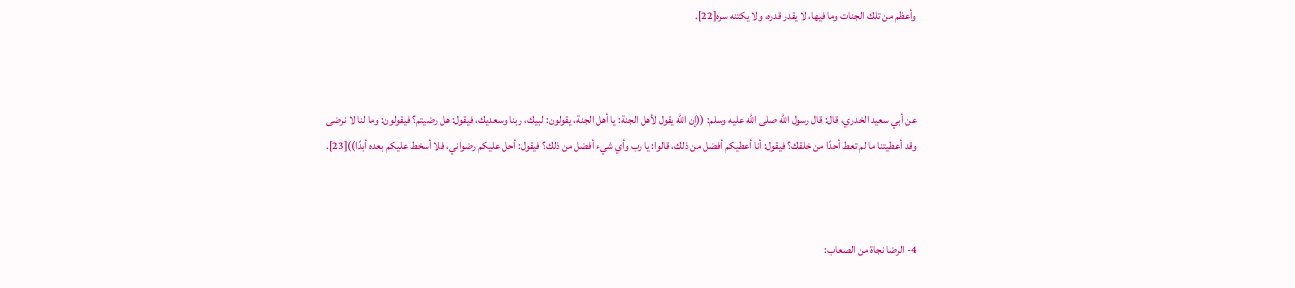وأعظم من تلك الجنات وما فيها، لا يقدر قدره، ولا يكتنه سره[22].



عن أبي سعيد الخدري، قال: قال رسول الله صلى الله عليه وسلم: ((إن الله يقول لأهل الجنة: يا أهل الجنة، يقولون: لبيك، ربنا وسعديك، فيقول: هل رضيتم؟ فيقولون: وما لنا لا نرضى وقد أعطيتنا ما لم تعط أحدًا من خلقك؟ فيقول: أنا أعطيكم أفضل من ذلك، قالوا: يا رب وأي شيء أفضل من ذلك؟ فيقول: أحل عليكم رضواني، فلا أسخط عليكم بعده أبدًا))[23].



4- الرضا نجاة من الصعاب: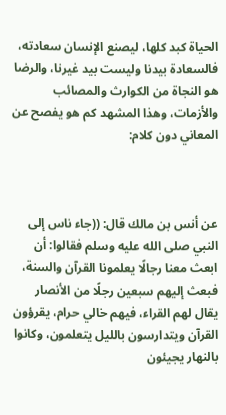الحياة كبد كلها، ليصنع الإنسان سعادته، فالسعادة بيدنا وليست بيد غيرنا، والرضا هو النجاة من الكوارث والمصائب والأزمات، وهذا المشهد كم هو يفصح عن المعاني دون كلام:



عن أنس بن مالك قال: ((جاء ناس إلى النبي صلى الله عليه وسلم فقالوا: أن ابعث معنا رجالًا يعلمونا القرآن والسنة، فبعث إليهم سبعين رجلًا من الأنصار يقال لهم القراء، فيهم خالي حرام، يقرؤون القرآن ويتدارسون بالليل يتعلمون، وكانوا بالنهار يجيئون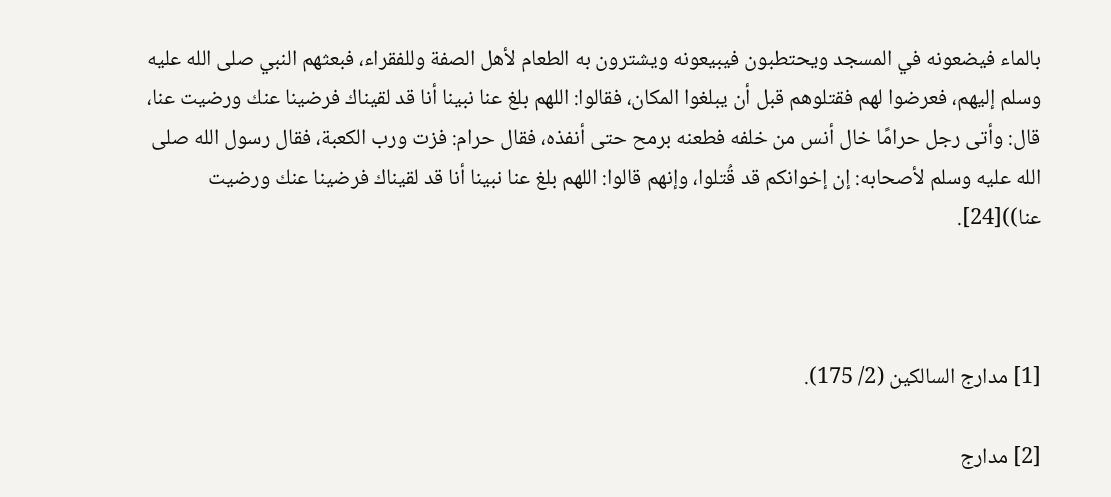بالماء فيضعونه في المسجد ويحتطبون فيبيعونه ويشترون به الطعام لأهل الصفة وللفقراء، فبعثهم النبي صلى الله عليه وسلم إليهم، فعرضوا لهم فقتلوهم قبل أن يبلغوا المكان، فقالوا: اللهم بلغ عنا نبينا أنا قد لقيناك فرضينا عنك ورضيت عنا، قال: وأتى رجل حرامًا خال أنس من خلفه فطعنه برمح حتى أنفذه، فقال حرام: فزت ورب الكعبة، فقال رسول الله صلى الله عليه وسلم لأصحابه: إن إخوانكم قد قُتلوا، وإنهم قالوا: اللهم بلغ عنا نبينا أنا قد لقيناك فرضينا عنك ورضيت عنا))[24].



[1] مدارج السالكين (2/ 175).

[2] مدارج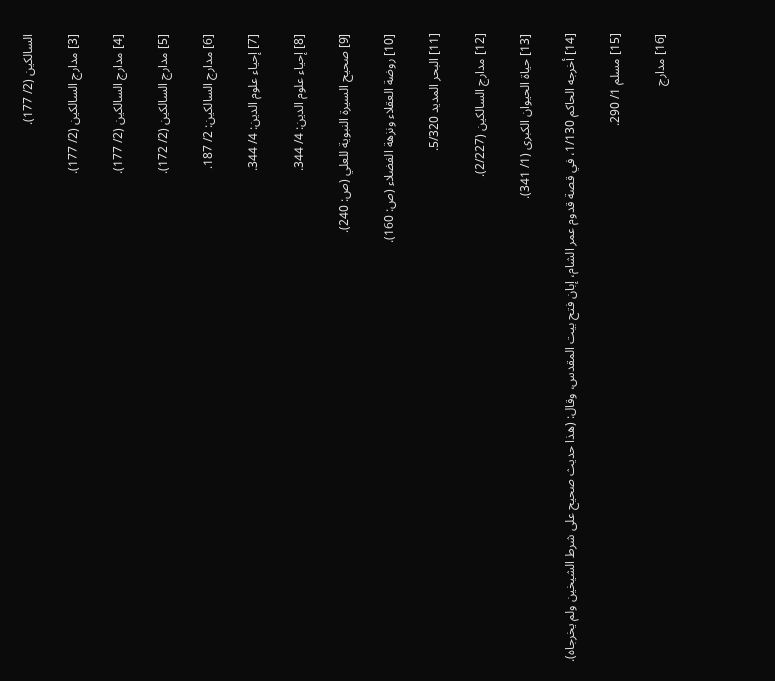السالكين (2/ 177).

[3] مدارج السالكين (2/ 177).

[4] مدارج السالكين (2/ 177).

[5] مدارج السالكين (2/ 172).

[6] مدارج السالكين: 2/ 187.

[7] إحياء علوم الدين: 4/ 344.

[8] إحياء علوم الدين: 4/ 344.

[9] صحيح السيرة النبوية للعلي (ص: 240).

[10] روضة العقلاء ونزهة الفضلاء (ص: 160).

[11] البحر المديد 5/320.

[12] مدارج السالكين (2/227).

[13] حياة الحيوان الكبرى (1/ 341).

[14] أخرجه الحاكم 1/130، في قصة قدوم عمر الشام، إبان فتح بيت المقدس، وقال: (هذا حديث صحيح على شرط الشيخين ولم يخرجاه).

[15] مسلم 1/ 290.

[16] مدارج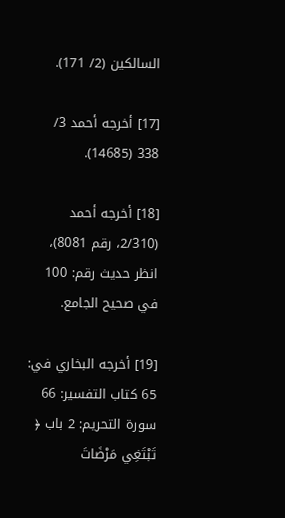السالكين (2/ 171).

[17] أخرجه أحمد 3/ 338 (14685).

[18] أخرجه أحمد (2/310، رقم 8081)، انظر حديث رقم: 100 في صحيح الجامع.

[19] أخرجه البخاري في: 65 كتاب التفسير: 66 سورة التحريم: 2 باب ﴿ تَبْتَغِي مَرْضَاتَ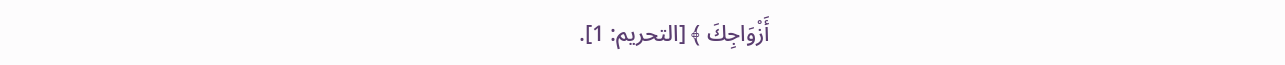أَزْوَاجِكَ ﴾ [التحريم: 1].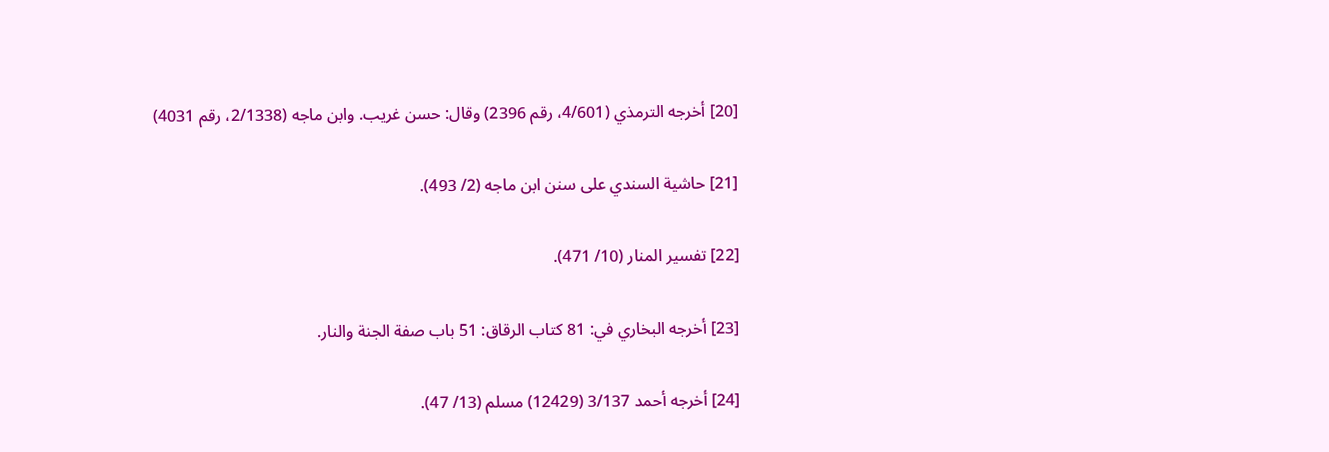[20] أخرجه الترمذي (4/601، رقم 2396) وقال: حسن غريب. وابن ماجه (2/1338، رقم 4031)

[21] حاشية السندي على سنن ابن ماجه (2/ 493).

[22] تفسير المنار (10/ 471).

[23] أخرجه البخاري في: 81 كتاب الرقاق: 51 باب صفة الجنة والنار.

[24] أخرجه أحمد 3/137 (12429) مسلم (13/ 47).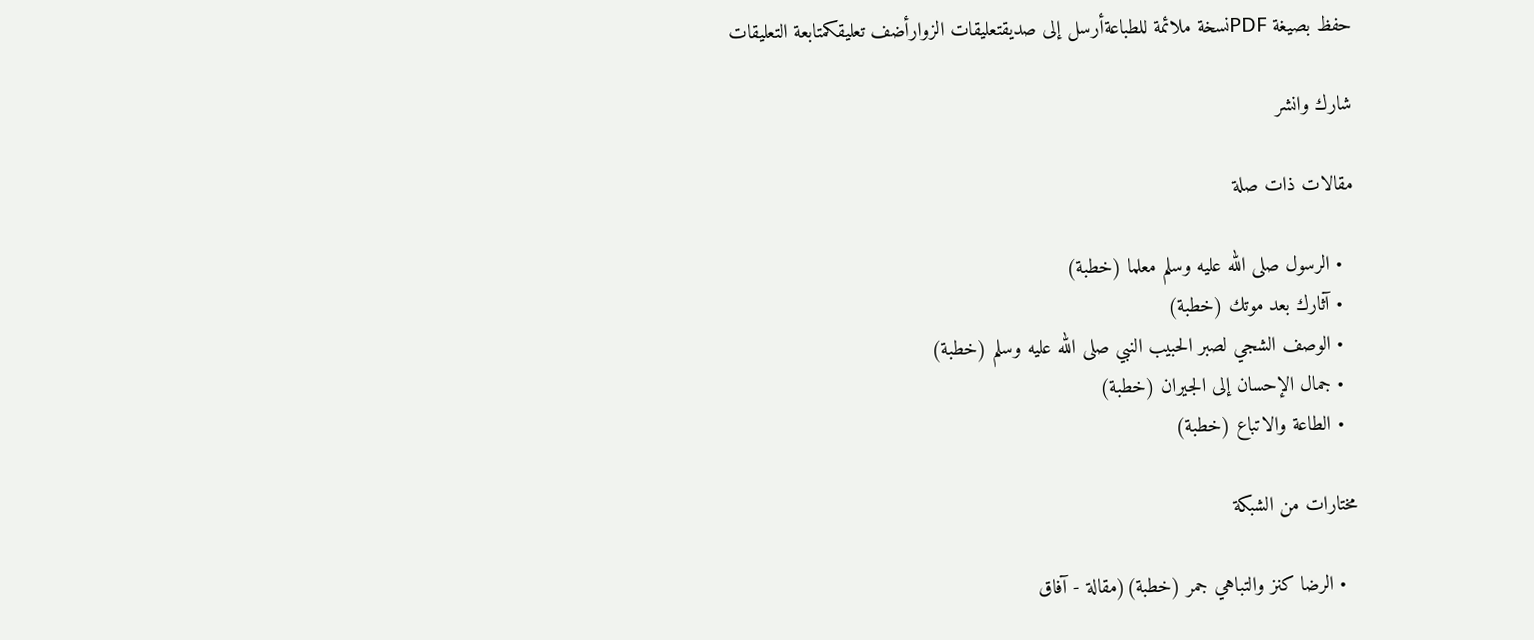حفظ بصيغة PDFنسخة ملائمة للطباعةأرسل إلى صديقتعليقات الزوارأضف تعليقكمتابعة التعليقات

شارك وانشر

مقالات ذات صلة

  • الرسول صلى الله عليه وسلم معلما (خطبة)
  • آثارك بعد موتك (خطبة)
  • الوصف الشجي لصبر الحبيب النبي صلى الله عليه وسلم (خطبة)
  • جمال الإحسان إلى الجيران (خطبة)
  • الطاعة والاتباع (خطبة)

مختارات من الشبكة

  • الرضا كنز والتباهي جمر (خطبة)(مقالة - آفاق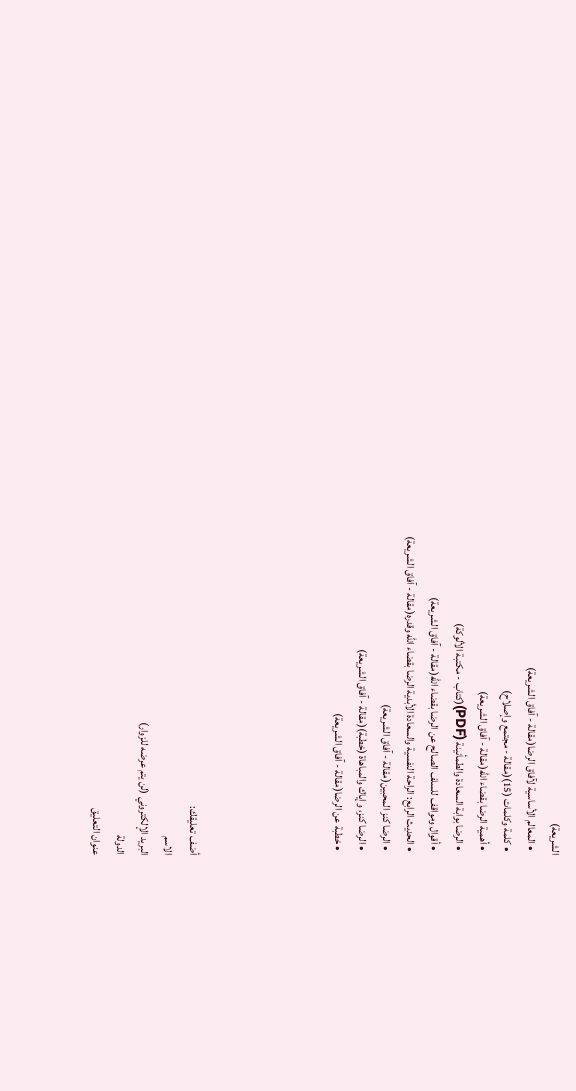الشريعة)
  • المعالم الأساسية لآفاق الرضا(مقالة - آفاق الشريعة)
  • كلمة وكلمات (15)(مقالة - مجتمع وإصلاح)
  • أهمية الرضا بقضاء الله(مقالة - آفاق الشريعة)
  • الرضا بوابة السعادة والطمأنينة (PDF)(كتاب - مكتبة الألوكة)
  • أقوال ومواقف للسلف الصالح عن الرضا بقضاء الله(مقالة - آفاق الشريعة)
  • الحديث الرابع: الراحة النفسية والسعادة الأبدية الرضا بقضاء الله وقدره(مقالة - آفاق الشريعة)
  • الرضا كنز المحبين(مقالة - آفاق الشريعة)
  • الرضا كنز، وإياك والمباهاة (خطبة)(مقالة - آفاق الشريعة)
  • خطبة عن الرضا(مقالة - آفاق الشريعة)





أضف تعليقك:
الاسم
البريد الإلكتروني (لن يتم عرضه للزوار)
الدولة
عنوان التعليق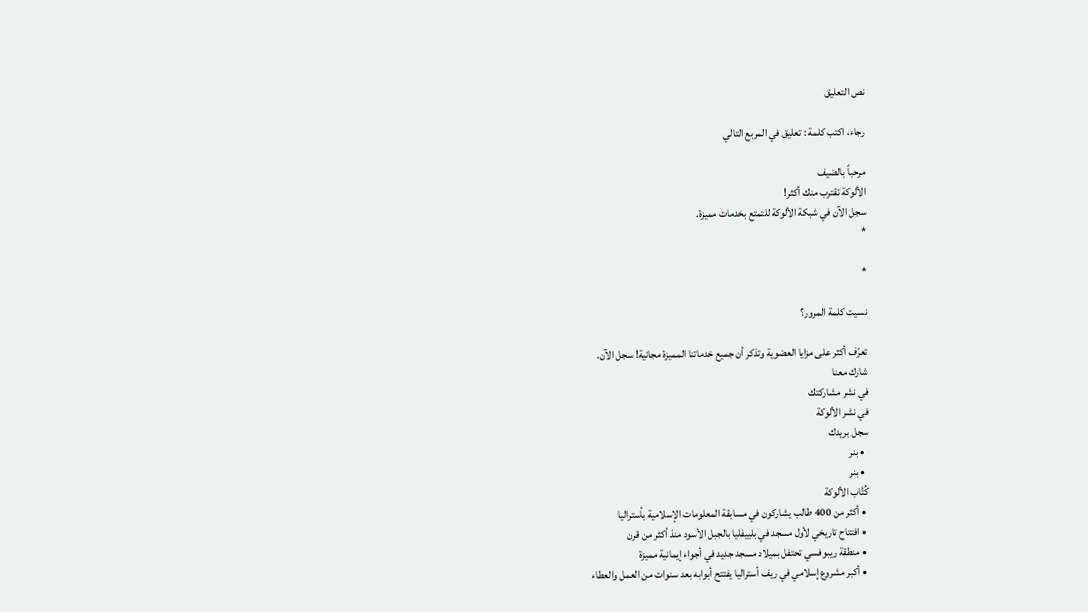نص التعليق

رجاء، اكتب كلمة : تعليق في المربع التالي

مرحباً بالضيف
الألوكة تقترب منك أكثر!
سجل الآن في شبكة الألوكة للتمتع بخدمات مميزة.
*

*

نسيت كلمة المرور؟

تعرّف أكثر على مزايا العضوية وتذكر أن جميع خدماتنا المميزة مجانية! سجل الآن.
شارك معنا
في نشر مشاركتك
في نشر الألوكة
سجل بريدك
  • بنر
  • بنر
كُتَّاب الألوكة
  • أكثر من 400 طالب يشاركون في مسابقة المعلومات الإسلامية بأستراليا
  • افتتاح تاريخي لأول مسجد في بلييفليا بالجبل الأسود منذ أكثر من قرن
  • منطقة ريبوفسي تحتفل بميلاد مسجد جديد في أجواء إيمانية مميزة
  • أكبر مشروع إسلامي في ريف أستراليا يفتتح أبوابه بعد سنوات من العمل والعطاء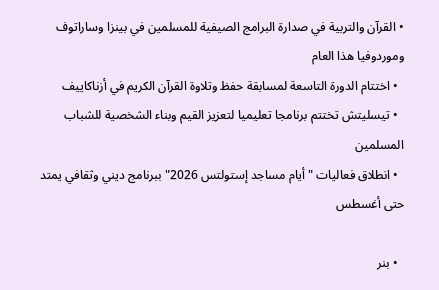• القرآن والتربية في صدارة البرامج الصيفية للمسلمين في بينزا وساراتوف وموردوفيا هذا العام
  • اختتام الدورة التاسعة لمسابقة حفظ وتلاوة القرآن الكريم في أزناكاييف
  • تيسليتش تختتم برنامجا تعليميا لتعزيز القيم وبناء الشخصية للشباب المسلمين
  • انطلاق فعاليات "أيام مساجد إستولتس 2026" ببرنامج ديني وثقافي يمتد حتى أغسطس

  • بنر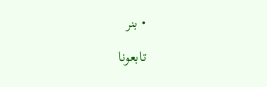• بنر

تابعونا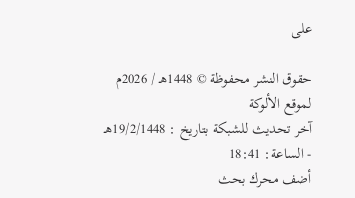على

حقوق النشر محفوظة © 1448هـ / 2026م لموقع الألوكة
آخر تحديث للشبكة بتاريخ : 19/2/1448هـ - الساعة: 18:41
أضف محرك بحث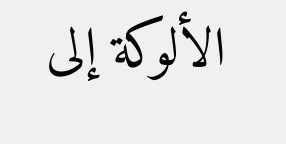الألوكة إلى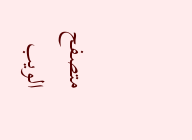متصفح الويب